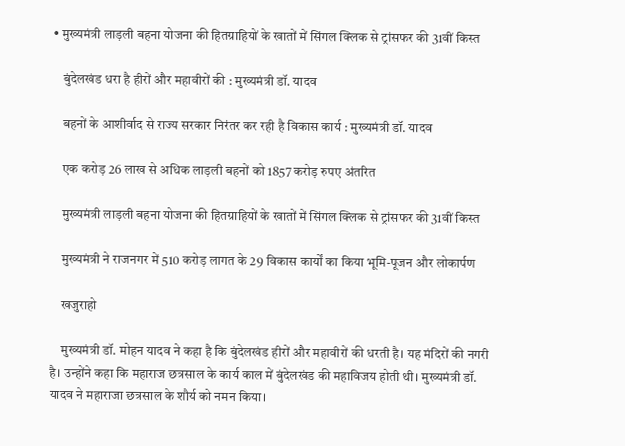• मुख्यमंत्री लाड़ली बहना योजना की हितग्राहियों के खातों में सिंगल क्लिक से ट्रांसफर की 31वीं किस्त

    बुंदेलखंड धरा है हीरों और महावीरों की : मुख्यमंत्री डॉ. यादव

    बहनों के आशीर्वाद से राज्य सरकार निरंतर कर रही है विकास कार्य : मुख्यमंत्री डॉ. यादव

    एक करोड़ 26 लाख से अधिक लाड़ली बहनों को 1857 करोड़ रुपए अंतरित

    मुख्यमंत्री लाड़ली बहना योजना की हितग्राहियों के खातों में सिंगल क्लिक से ट्रांसफर की 31वीं किस्त

    मुख्यमंत्री ने राजनगर में 510 करोड़ लागत के 29 विकास कार्यों का किया भूमि-पूजन और लोकार्पण

    खजुराहो

    मुख्यमंत्री डॉ. मोहन यादव ने कहा है कि बुंदेलखंड हीरों और महावीरों की धरती है। यह मंदिरों की नगरी है। उन्होंने कहा कि महाराज छत्रसाल के कार्य काल में बुंदेलखंड की महाविजय होती थी। मुख्यमंत्री डॉ. यादव ने महाराजा छत्रसाल के शौर्य को नमन किया।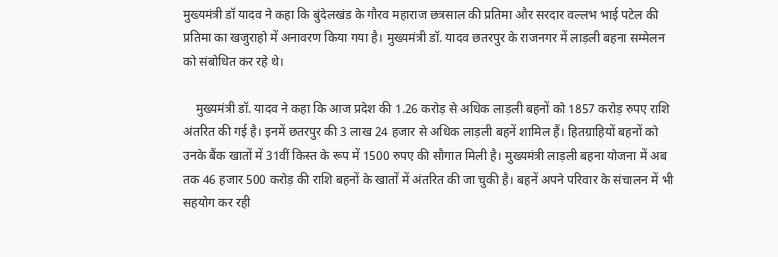मुख्यमंत्री डॉ यादव ने कहा कि बुंदेलखंड के गौरव महाराज छत्रसाल की प्रतिमा और सरदार वल्लभ भाई पटेल की प्रतिमा का खजुराहो में अनावरण किया गया है। मुख्यमंत्री डॉ. यादव छतरपुर के राजनगर में लाड़ली बहना सम्मेलन को संबोधित कर रहे थे।

    मुख्यमंत्री डॉ. यादव ने कहा कि आज प्रदेश की 1.26 करोड़ से अधिक लाड़ली बहनों को 1857 करोड़ रुपए राशि अंतरित की गई है। इनमें छतरपुर की 3 लाख 24 हजार से अधिक लाड़ली बहनें शामिल हैं। हितग्राहियों बहनों को उनके बैंक खातों में 31वीं किस्त के रूप में 1500 रुपए की सौगात मिली है। मुख्यमंत्री लाड़ली बहना योजना में अब तक 46 हजार 500 करोड़ की राशि बहनों के खातों में अंतरित की जा चुकी है। बहनें अपने परिवार के संचालन में भी सहयोग कर रही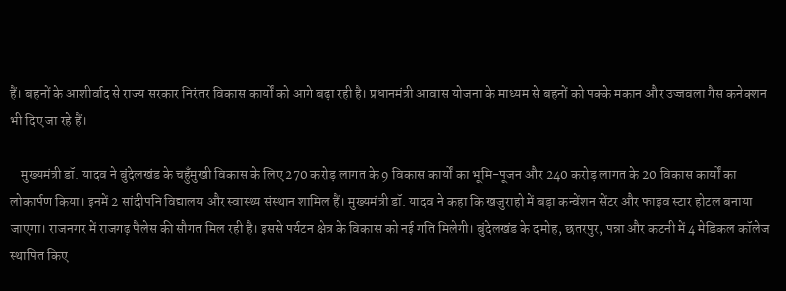हैं। बहनों के आशीर्वाद से राज्य सरकार निरंतर विकास कार्यों को आगे बढ़ा रही है। प्रधानमंत्री आवास योजना के माध्यम से बहनों को पक्के मकान और उज्जवला गैस कनेक्शन भी दिए जा रहे हैं।

    मुख्यमंत्री डॉ. यादव ने बुंदेलखंड के चहुँमुखी विकास के लिए 270 करोड़ लागत के 9 विकास कार्यों का भूमि-पूजन और 240 करोड़ लागत के 20 विकास कार्यों का लोकार्पण किया। इनमें 2 सांदीपनि विद्यालय और स्वास्थ्य संस्थान शामिल हैं। मुख्यमंत्री डॉ. यादव ने कहा कि खजुराहो में बड़ा कन्वेंशन सेंटर और फाइव स्टार होटल बनाया जाएगा। राजनगर में राजगढ़ पैलेस की सौगत मिल रही है। इससे पर्यटन क्षेत्र के विकास को नई गति मिलेगी। बुंदेलखंड के दमोह, छतरपुर, पन्ना और कटनी में 4 मेडिकल कॉलेज स्थापित किए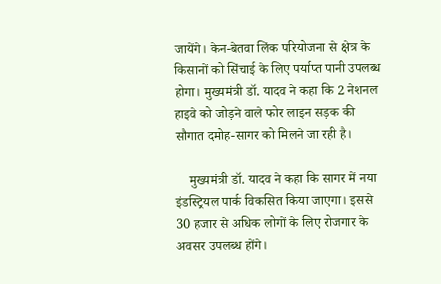जायेंगे। केन-बेतवा लिंक परियोजना से क्षेत्र के किसानों को सिंचाई के लिए पर्याप्त पानी उपलब्ध होगा। मुख्यमंत्री डॉ. यादव ने कहा कि 2 नेशनल हाइवे को जोड़ने वाले फोर लाइन सड़क की सौगात दमोह-सागर को मिलने जा रही है।

    मुख्यमंत्री डॉ. यादव ने कहा कि सागर में नया इंडस्ट्रियल पार्क विकसित किया जाएगा। इससे 30 हजार से अधिक लोगों के लिए रोजगार के अवसर उपलब्ध होंगे।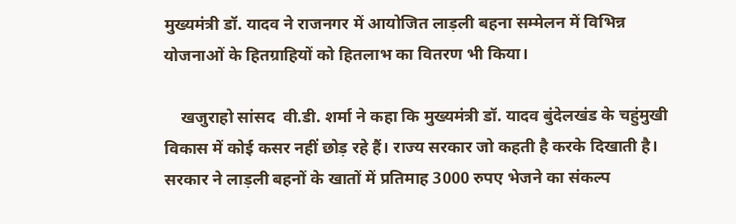मुख्यमंत्री डॉ. यादव ने राजनगर में आयोजित लाड़ली बहना सम्मेलन में विभिन्न योजनाओं के हितग्राहियों को हितलाभ का वितरण भी किया।

    खजुराहो सांसद  वी.डी. शर्मा ने कहा कि मुख्यमंत्री डॉ. यादव बुंदेलखंड के चहुंमुखी विकास में कोई कसर नहीं छोड़ रहे हैं। राज्य सरकार जो कहती है करके दिखाती है। सरकार ने लाड़ली बहनों के खातों में प्रतिमाह 3000 रुपए भेजने का संकल्प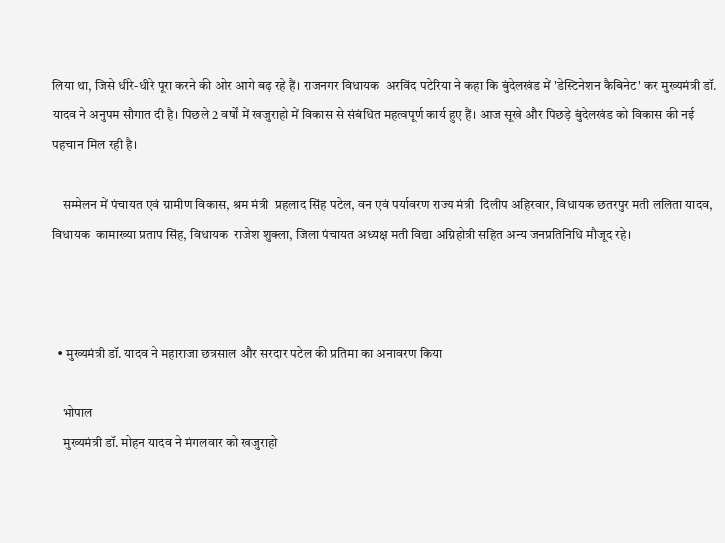लिया था, जिसे धीरे-धीरे पूरा करने की ओर आगे बढ़ रहे हैं। राजनगर विधायक  अरविंद पटेरिया ने कहा कि बुंदेलखंड में 'डेस्टिनेशन कैबिनेट' कर मुख्यमंत्री डॉ. यादव ने अनुपम सौगात दी है। पिछले 2 वर्षों में खजुराहो में विकास से संबंधित महत्वपूर्ण कार्य हुए हैं। आज सूखे और पिछड़े बुंदेलखंड को विकास की नई पहचान मिल रही है।

    सम्मेलन में पंचायत एवं ग्रामीण विकास, श्रम मंत्री  प्रहलाद सिंह पटेल, वन एवं पर्यावरण राज्य मंत्री  दिलीप अहिरवार, विधायक छतरपुर मती ललिता यादव, विधायक  कामाख्या प्रताप सिंह, विधायक  राजेश शुक्ला, जिला पंचायत अध्यक्ष मती विद्या अग्निहोत्री सहित अन्य जनप्रतिनिधि मौजूद रहे।



  • मुख्यमंत्री डॉ. यादव ने महाराजा छत्रसाल और सरदार पटेल की प्रतिमा का अनावरण किया

    भोपाल
    मुख्यमंत्री डॉ. मोहन यादव ने मंगलवार को खजुराहो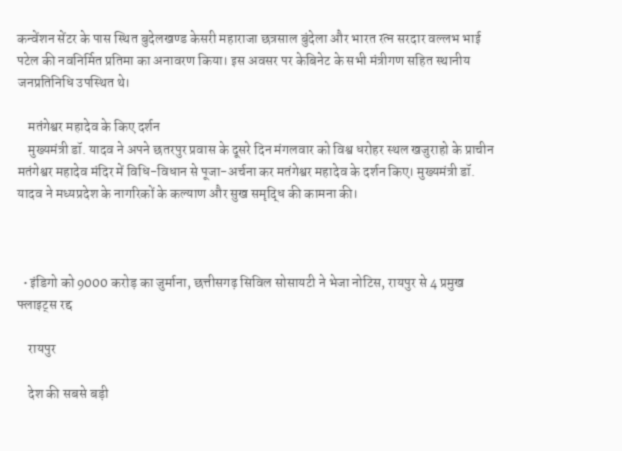कन्वेंशन सेंटर के पास स्थित बुदेलखण्ड केसरी महाराजा छत्रसाल बुंदेला और भारत रत्न सरदार वल्लभ भाई पटेल की नवनिर्मित प्रतिमा का अनावरण किया। इस अवसर पर केबिनेट के सभी मंत्रीगण सहित स्थानीय जनप्रतिनिधि उपस्थित थे।

    मतंगेश्वर महादेव के किए दर्शन
    मुख्यमंत्री डॉ. यादव ने अपने छतरपुर प्रवास के दूसरे दिन मंगलवार को विश्व धरोहर स्थल खजुराहो के प्राचीन मतंगेश्वर महादेव मंदिर में विधि-विधान से पूजा-अर्चना कर मतंगेश्वर महादेव के दर्शन किए। मुख्यमंत्री डॉ. यादव ने मध्यप्रदेश के नागरिकों के कल्याण और सुख समृद्धि की कामना की।



  • इंडिगो को 9000 करोड़ का जुर्माना, छत्तीसगढ़ सिविल सोसायटी ने भेजा नोटिस, रायपुर से 4 प्रमुख फ्लाइट्स रद्द

    रायपुर

    देश की सबसे बड़ी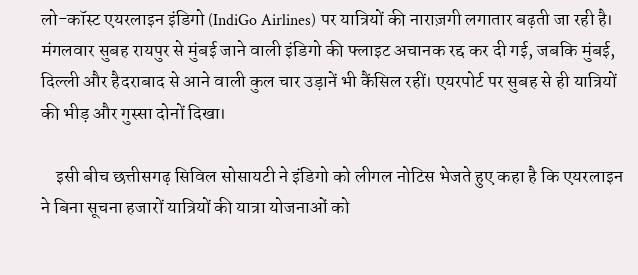लो-कॉस्ट एयरलाइन इंडिगो (IndiGo Airlines) पर यात्रियों की नाराज़गी लगातार बढ़ती जा रही है। मंगलवार सुबह रायपुर से मुंबई जाने वाली इंडिगो की फ्लाइट अचानक रद्द कर दी गई, जबकि मुंबई, दिल्ली और हैदराबाद से आने वाली कुल चार उड़ानें भी कैंसिल रहीं। एयरपोर्ट पर सुबह से ही यात्रियों की भीड़ और गुस्सा दोनों दिखा।

    इसी बीच छत्तीसगढ़ सिविल सोसायटी ने इंडिगो को लीगल नोटिस भेजते हुए कहा है कि एयरलाइन ने बिना सूचना हजारों यात्रियों की यात्रा योजनाओं को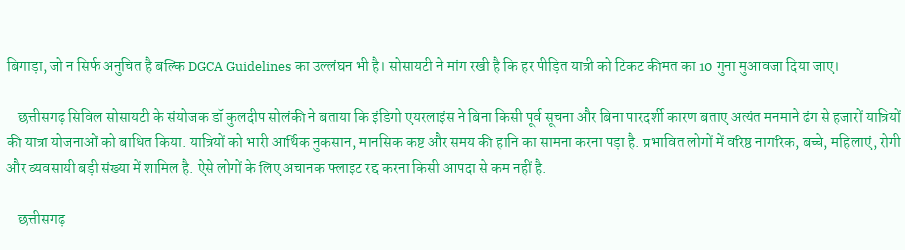बिगाड़ा, जो न सिर्फ अनुचित है बल्कि DGCA Guidelines का उल्लंघन भी है। सोसायटी ने मांग रखी है कि हर पीड़ित यात्री को टिकट कीमत का 10 गुना मुआवजा दिया जाए।

    छत्तीसगढ़ सिविल सोसायटी के संयोजक डॉ कुलदीप सोलंकी ने बताया कि इंडिगो एयरलाइंस ने बिना किसी पूर्व सूचना और बिना पारदर्शी कारण बताए अत्यंत मनमाने ढंग से हजारों यात्रियों की यात्रा योजनाओं को बाधित किया. यात्रियों को भारी आर्थिक नुकसान, मानसिक कष्ट और समय की हानि का सामना करना पड़ा है. प्रभावित लोगों में वरिष्ठ नागरिक, बच्चे, महिलाएं, रोगी और व्यवसायी बड़ी संख्या में शामिल है. ऐसे लोगों के लिए अचानक फ्लाइट रद्द करना किसी आपदा से कम नहीं है.

    छत्तीसगढ़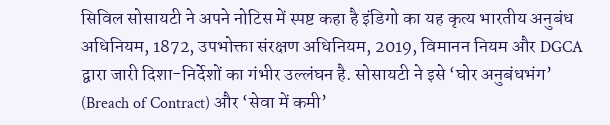सिविल सोसायटी ने अपने नोटिस में स्पष्ट कहा है इंडिगो का यह कृत्य भारतीय अनुबंध अधिनियम, 1872, उपभोक्ता संरक्षण अधिनियम, 2019, विमानन नियम और DGCA द्वारा जारी दिशा-निर्देशों का गंभीर उल्लंघन है. सोसायटी ने इसे ‘घोर अनुबंधभंग’ (Breach of Contract) और ‘सेवा में कमी’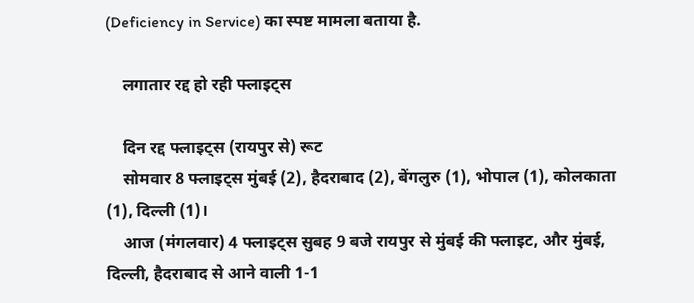(Deficiency in Service) का स्पष्ट मामला बताया है.

    लगातार रद्द हो रही फ्लाइट्स

    दिन रद्द फ्लाइट्स (रायपुर से) रूट
    सोमवार 8 फ्लाइट्स मुंबई (2), हैदराबाद (2), बेंगलुरु (1), भोपाल (1), कोलकाता (1), दिल्ली (1)।
    आज (मंगलवार) 4 फ्लाइट्स सुबह 9 बजे रायपुर से मुंबई की फ्लाइट, और मुंबई, दिल्ली, हैदराबाद से आने वाली 1-1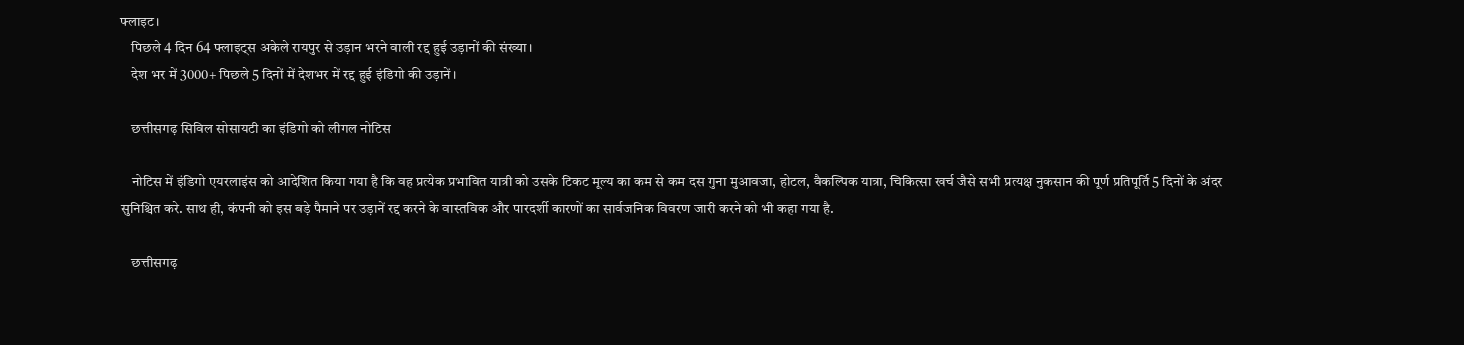फ्लाइट।
    पिछले 4 दिन 64 फ्लाइट्स अकेले रायपुर से उड़ान भरने वाली रद्द हुई उड़ानों की संख्या।
    देश भर में 3000+ पिछले 5 दिनों में देशभर में रद्द हुई इंडिगो की उड़ानें।

    छत्तीसगढ़ सिविल सोसायटी का इंडिगो को लीगल नोटिस

    नोटिस में इंडिगो एयरलाइंस को आदेशित किया गया है कि वह प्रत्येक प्रभावित यात्री को उसके टिकट मूल्य का कम से कम दस गुना मुआवजा, होटल, वैकल्पिक यात्रा, चिकित्सा खर्च जैसे सभी प्रत्यक्ष नुकसान की पूर्ण प्रतिपूर्ति 5 दिनों के अंदर सुनिश्चित करे. साथ ही, कंपनी को इस बड़े पैमाने पर उड़ानें रद्द करने के वास्तविक और पारदर्शी कारणों का सार्वजनिक विवरण जारी करने को भी कहा गया है.

    छत्तीसगढ़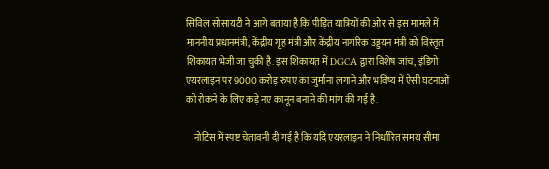सिविल सोसायटी ने आगे बताया है कि पीड़ित यात्रियों की ओर से इस मामले में माननीय प्रधानमंत्री, केंद्रीय गृह मंत्री और केंद्रीय नागरिक उड्डयन मंत्री को विस्तृत शिकायत भेजी जा चुकी है. इस शिकायत में DGCA द्वारा विशेष जांच, इंडिगो एयरलाइन पर 9000 करोड़ रुपए का जुर्माना लगाने और भविष्य में ऐसी घटनाओं को रोकने के लिए कड़े नए कानून बनाने की मांग की गई है.

    नोटिस में स्पष्ट चेतावनी दी गई है कि यदि एयरलाइन ने निर्धारित समय सीमा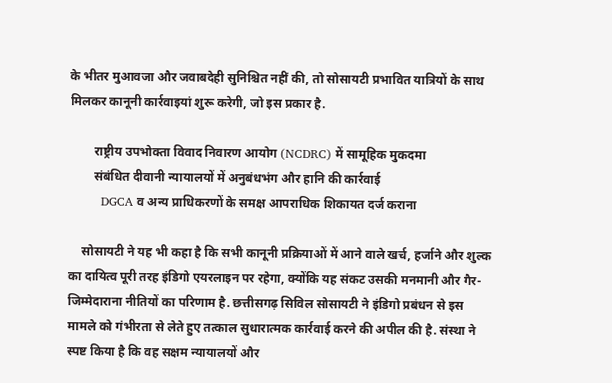के भीतर मुआवजा और जवाबदेही सुनिश्चित नहीं की, तो सोसायटी प्रभावित यात्रियों के साथ मिलकर कानूनी कार्रवाइयां शुरू करेगी, जो इस प्रकार है.

        राष्ट्रीय उपभोक्ता विवाद निवारण आयोग (NCDRC) में सामूहिक मुकदमा
        संबंधित दीवानी न्यायालयों में अनुबंधभंग और हानि की कार्रवाई
        DGCA व अन्य प्राधिकरणों के समक्ष आपराधिक शिकायत दर्ज कराना

    सोसायटी ने यह भी कहा है कि सभी कानूनी प्रक्रियाओं में आने वाले खर्च, हर्जाने और शुल्क का दायित्व पूरी तरह इंडिगो एयरलाइन पर रहेगा, क्योंकि यह संकट उसकी मनमानी और गैर-जिम्मेदाराना नीतियों का परिणाम है. छत्तीसगढ़ सिविल सोसायटी ने इंडिगो प्रबंधन से इस मामले को गंभीरता से लेते हुए तत्काल सुधारात्मक कार्रवाई करने की अपील की है. संस्था ने स्पष्ट किया है कि वह सक्षम न्यायालयों और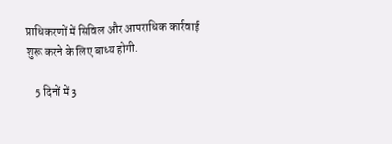प्राधिकरणों में सिविल और आपराधिक कार्रवाई शुरू करने के लिए बाध्य होगी.

    5 दिनों में 3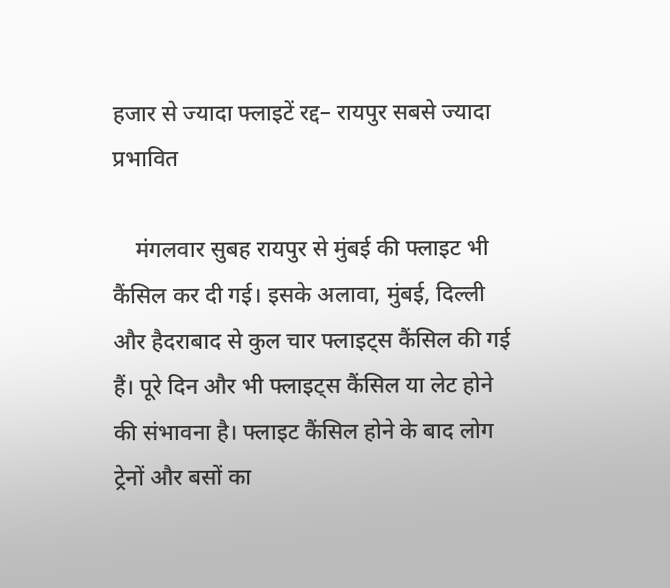हजार से ज्यादा फ्लाइटें रद्द– रायपुर सबसे ज्यादा प्रभावित

    मंगलवार सुबह रायपुर से मुंबई की फ्लाइट भी कैंसिल कर दी गई। इसके अलावा, मुंबई, दिल्ली और हैदराबाद से कुल चार फ्लाइट्स कैंसिल की गई हैं। पूरे दिन और भी फ्लाइट्स कैंसिल या लेट होने की संभावना है। फ्लाइट कैंसिल होने के बाद लोग ट्रेनों और बसों का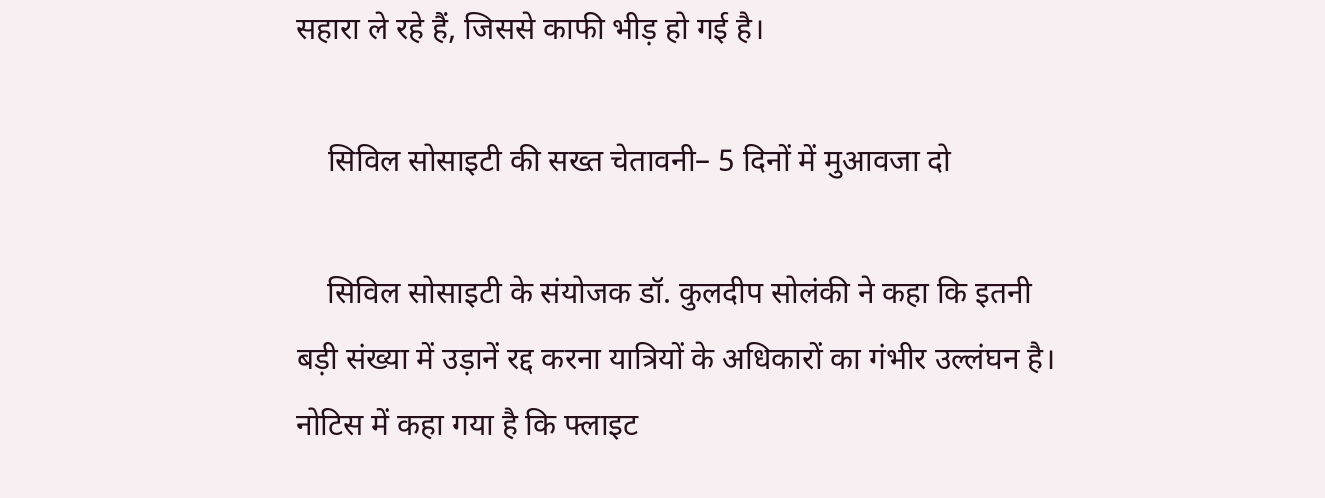सहारा ले रहे हैं, जिससे काफी भीड़ हो गई है।

    सिविल सोसाइटी की सख्त चेतावनी– 5 दिनों में मुआवजा दो

    सिविल सोसाइटी के संयोजक डॉ. कुलदीप सोलंकी ने कहा कि इतनी बड़ी संख्या में उड़ानें रद्द करना यात्रियों के अधिकारों का गंभीर उल्लंघन है। नोटिस में कहा गया है कि फ्लाइट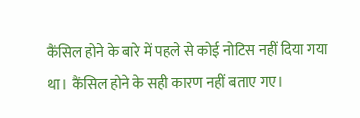कैंसिल होने के बारे में पहले से कोई नोटिस नहीं दिया गया था। कैंसिल होने के सही कारण नहीं बताए गए।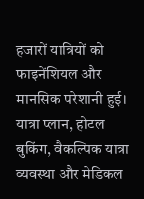हजारों यात्रियों को फाइनेंशियल और मानसिक परेशानी हुई। यात्रा प्लान, होटल बुकिंग, वैकल्पिक यात्रा व्यवस्था और मेडिकल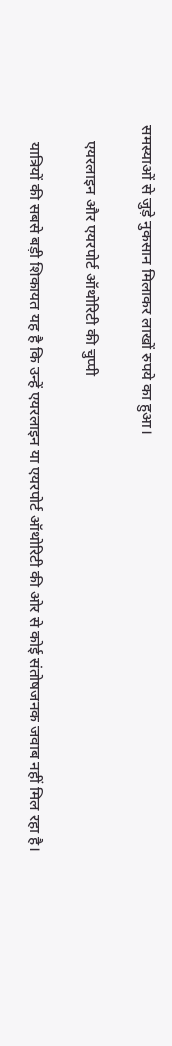समस्याओं से जुड़े नुकसान मिलाकर लाखों रुपये का हुआ।

    एयरलाइन और एयरपोर्ट ऑथोरिटी की चुप्पी

    यात्रियों की सबसे बड़ी शिकायत यह है कि उन्हें एयरलाइन या एयरपोर्ट ऑथोरिटी की ओर से कोई संतोषजनक जवाब नहीं मिल रहा है।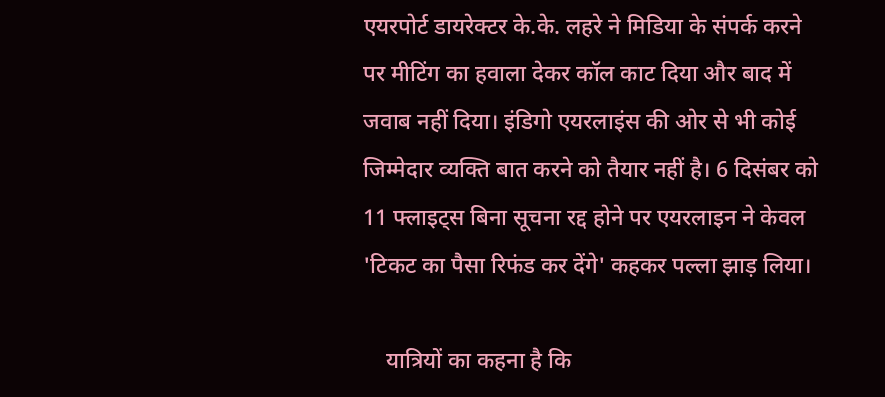एयरपोर्ट डायरेक्टर के.के. लहरे ने मिडिया के संपर्क करने पर मीटिंग का हवाला देकर कॉल काट दिया और बाद में जवाब नहीं दिया। इंडिगो एयरलाइंस की ओर से भी कोई जिम्मेदार व्यक्ति बात करने को तैयार नहीं है। 6 दिसंबर को 11 फ्लाइट्स बिना सूचना रद्द होने पर एयरलाइन ने केवल 'टिकट का पैसा रिफंड कर देंगे' कहकर पल्ला झाड़ लिया।

    यात्रियों का कहना है कि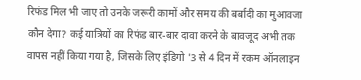रिफंड मिल भी जाए तो उनके जरूरी कामों और समय की बर्बादी का मुआवजा कौन देगा? कई यात्रियों का रिफंड बार-बार दावा करने के बावजूद अभी तक वापस नहीं किया गया है, जिसके लिए इंडिगो '3 से 4 दिन में रकम ऑनलाइन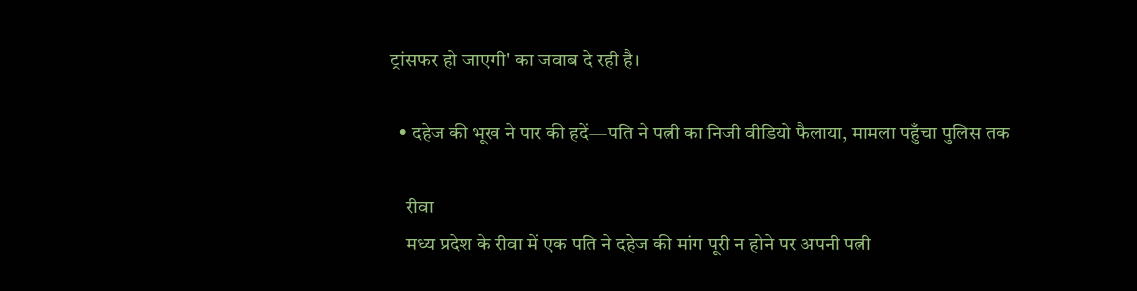ट्रांसफर हो जाएगी' का जवाब दे रही है।

  • दहेज की भूख ने पार की हदें—पति ने पत्नी का निजी वीडियो फैलाया, मामला पहुँचा पुलिस तक

    रीवा
    मध्य प्रदेश के रीवा में एक पति ने दहेज की मांग पूरी न होने पर अपनी पत्नी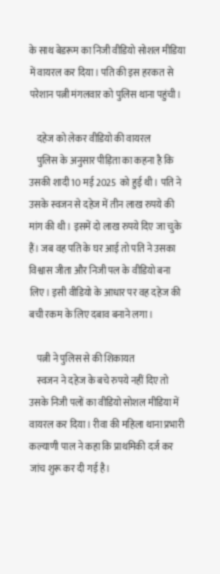के साथ बेडरूम का निजी वीडियो सोशल मीडिया में वायरल कर दिया। पति की इस हरकत से परेशान पत्नी मंगलवार को पुलिस थाना पहुंची।

    दहेज को लेकर वीडियो की वायरल
    पुलिस के अनुसार पीड़िता का कहना है कि उसकी शादी 10 मई 2025 को हुई थी। पति ने उसके स्वजन से दहेज में तीन लाख रुपये की मांग की थी। इसमें दो लाख रुपये दिए जा चुके हैं। जब वह पति के घर आई तो पति ने उसका विश्वास जीता और निजी पल के वीडियो बना लिए। इसी वीडियो के आधार पर वह दहेज की बची रकम के लिए दबाव बनाने लगा।

    पत्नी ने पुलिस से की शिकायत
    स्वजन ने दहेज के बचे रुपये नहीं दिए तो उसके निजी पलों का वीडियो सोशल मीडिया में वायरल कर दिया। रीवा की महिला थाना प्रभारी कल्याणी पाल ने कहा कि प्राथमिकी दर्ज कर जांच शुरू कर दी गई है।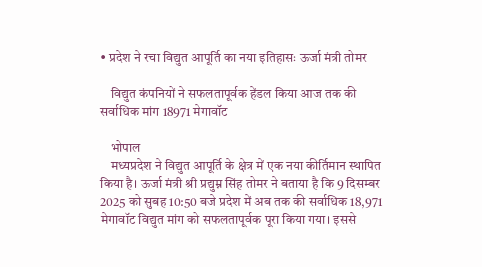• प्रदेश ने रचा विद्युत आपूर्ति का नया इतिहासः ऊर्जा मंत्री तोमर

    विद्युत कंपनियों ने सफलतापूर्वक हेंडल किया आज तक की सर्वाधिक मांग 18971 मेगावॉट

    भोपाल
    मध्यप्रदेश ने विद्युत आपूर्ति के क्षेत्र में एक नया कीर्तिमान स्थापित किया है। ऊर्जा मंत्री श्री प्रद्युम्न सिंह तोमर ने बताया है कि 9 दिसम्बर 2025 को सुबह 10:50 बजे प्रदेश में अब तक की सर्वाधिक 18,971 मेगावॉट विद्युत मांग को सफलतापूर्वक पूरा किया गया। इससे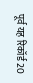पूर्व यह रिकॉर्ड 20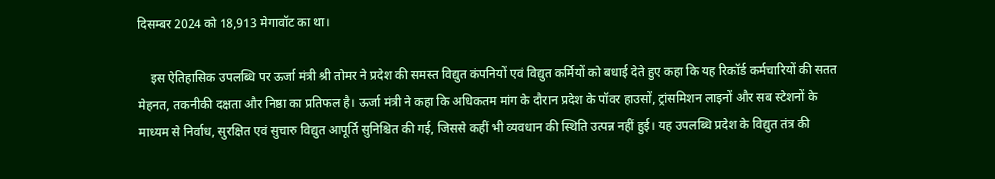दिसम्बर 2024 को 18,913 मेगावॉट का था।

    इस ऐतिहासिक उपलब्धि पर ऊर्जा मंत्री श्री तोमर ने प्रदेश की समस्त विद्युत कंपनियों एवं विद्युत कर्मियों को बधाई देते हुए कहा कि यह रिकॉर्ड कर्मचारियों की सतत मेहनत, तकनीकी दक्षता और निष्ठा का प्रतिफल है। ऊर्जा मंत्री ने कहा कि अधिकतम मांग के दौरान प्रदेश के पॉवर हाउसों, ट्रांसमिशन लाइनों और सब स्टेशनों के माध्यम से निर्वाध, सुरक्षित एवं सुचारु विद्युत आपूर्ति सुनिश्चित की गई, जिससे कहीं भी व्यवधान की स्थिति उत्पन्न नहीं हुई। यह उपलब्धि प्रदेश के विद्युत तंत्र की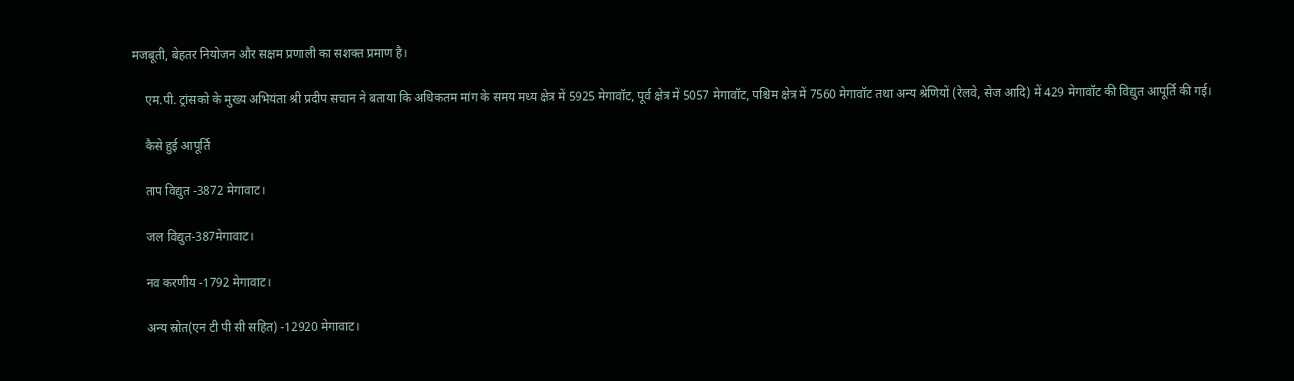मजबूती, बेहतर नियोजन और सक्षम प्रणाली का सशक्त प्रमाण है।

    एम.पी. ट्रांसको के मुख्य अभियंता श्री प्रदीप सचान ने बताया कि अधिकतम मांग के समय मध्य क्षेत्र में 5925 मेगावॉट, पूर्व क्षेत्र में 5057 मेगावॉट, पश्चिम क्षेत्र में 7560 मेगावॉट तथा अन्य श्रेणियों (रेलवे, सेज आदि) में 429 मेगावॉट की विद्युत आपूर्ति की गई।

    कैसे हुई आपूर्ति

    ताप विद्युत -3872 मेगावाट।

    जल विद्युत-387मेगावाट।

    नव करणीय -1792 मेगावाट।

    अन्य स्रोत(एन टी पी सी सहित) -12920 मेगावाट।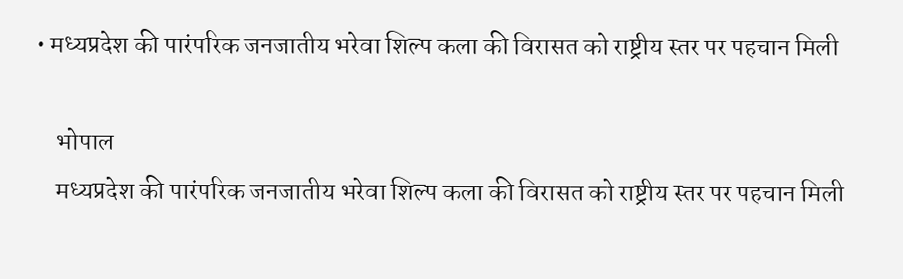• मध्यप्रदेश की पारंपरिक जनजातीय भरेवा शिल्प कला की विरासत को राष्ट्रीय स्तर पर पहचान मिली

    भोपाल
    मध्यप्रदेश की पारंपरिक जनजातीय भरेवा शिल्प कला की विरासत को राष्ट्रीय स्तर पर पहचान मिली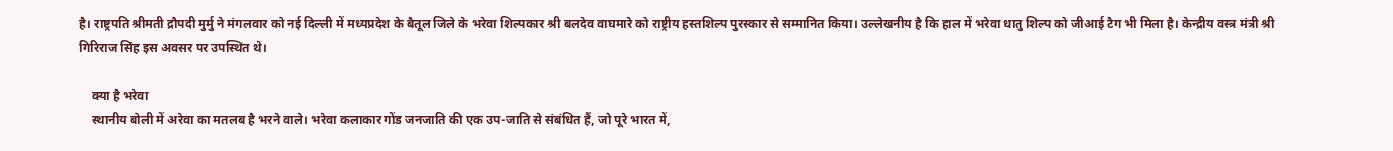है। राष्ट्रपति श्रीमती द्रौपदी मुर्मु ने मंगलवार को नई दिल्ली में मध्यप्रदेश के बैतूल जिले के भरेवा शिल्पकार श्री बलदेव वाघमारे को राष्ट्रीय हस्तशिल्प पुरस्कार से सम्मानित किया। उल्लेखनीय है कि हाल में भरेवा धातु शिल्प को जीआई टैग भी मिला है। केन्द्रीय वस्त्र मंत्री श्री गिरिराज सिंह इस अवसर पर उपस्थित थे।

    क्या है भरेवा
    स्थानीय बोली में अरेवा का मतलब है भरने वाले। भरेवा कलाकार गोंड जनजाति की एक उप-जाति से संबंधित हैं, जो पूरे भारत में,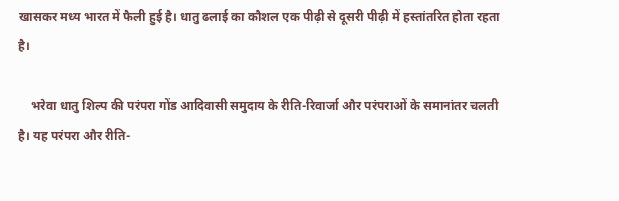खासकर मध्य भारत में फैली हुई है। धातु ढलाई का कौशल एक पीढ़ी से दूसरी पीढ़ी में हस्तांतरित होता रहता है।

    भरेवा धातु शिल्प की परंपरा गोंड आदिवासी समुदाय के रीति-रिवार्जा और परंपराओं के समानांतर चलती है। यह परंपरा और रीति-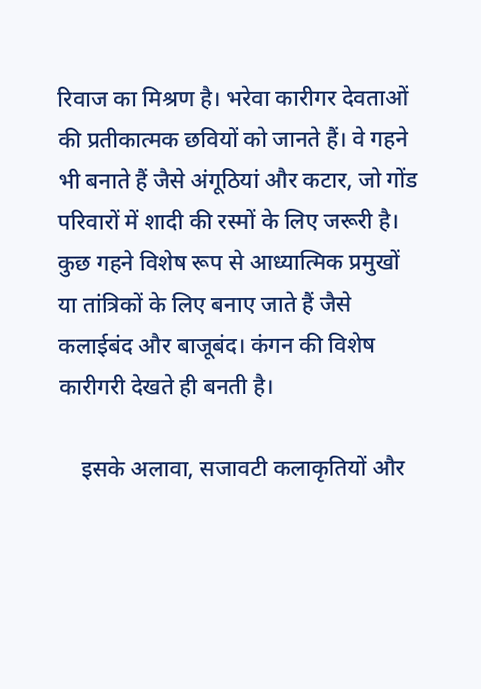रिवाज का मिश्रण है। भरेवा कारीगर देवताओं की प्रतीकात्मक छवियों को जानते हैं। वे गहने भी बनाते हैं जैसे अंगूठियां और कटार, जो गोंड परिवारों में शादी की रस्मों के लिए जरूरी है। कुछ गहने विशेष रूप से आध्यात्मिक प्रमुखों या तांत्रिकों के लिए बनाए जाते हैं जैसे कलाईबंद और बाजूबंद। कंगन की विशेष कारीगरी देखते ही बनती है।

    इसके अलावा, सजावटी कलाकृतियों और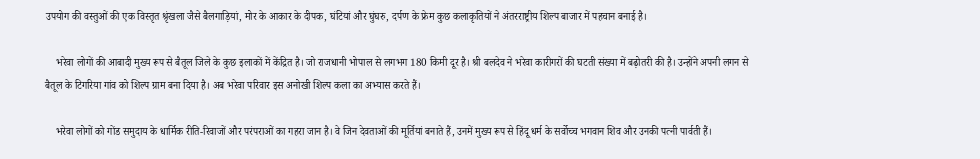उपयोग की वस्तुओं की एक विस्तृत श्रृंखला जैसे बैलगाड़ियां, मोर के आकार के दीपक, घंटियां और घुंघरु, दर्पण के फ्रेम कुछ कलाकृतियों ने अंतरराष्ट्रीय शिल्प बाजार में पहचान बनाई है।

    भरेवा लोगों की आबादी मुख्य रूप से बैतूल जिले के कुछ इलाकों में केंद्रित है। जो राजधानी भोपाल से लगभग 180 किमी दूर है। श्री बलदेव ने भरेवा कारीगरों की घटती संख्या में बढ़ोतरी की है। उन्होंने अपनी लगन से बैतूल के टिगरिया गांव को शिल्प ग्राम बना दिया है। अब भरेवा परिवार इस अनोखी शिल्प कला का अभ्यास करते हैं।

    भरेवा लोगों को गोंड समुदाय के धार्मिक रीति-रिवाजों और परंपराओं का गहरा जान है। वे जिन देवताओं की मूर्तियां बनाते हैं, उनमें मुख्य रूप से हिंदू धर्म के सर्वोच्च भगवान शिव और उनकी पत्नी पार्वती हैं।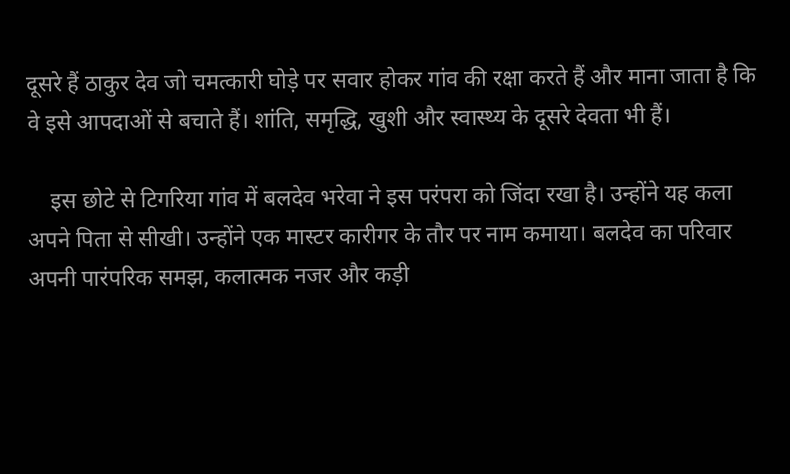दूसरे हैं ठाकुर देव जो चमत्कारी घोड़े पर सवार होकर गांव की रक्षा करते हैं और माना जाता है कि वे इसे आपदाओं से बचाते हैं। शांति, समृ‌द्धि, खुशी और स्वास्थ्य के दूसरे देवता भी हैं।

    इस छोटे से टिगरिया गांव में बलदेव भरेवा ने इस परंपरा को जिंदा रखा है। उन्होंने यह कला अपने पिता से सीखी। उन्होंने एक मास्टर कारीगर के तौर पर नाम कमाया। बलदेव का परिवार अपनी पारंपरिक समझ, कलात्मक नजर और कड़ी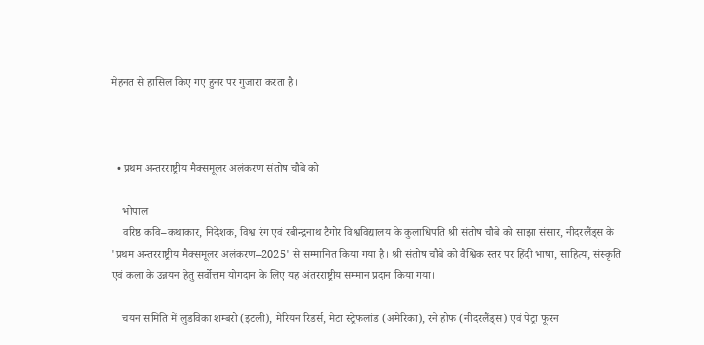मेहनत से हासिल किए गए हुनर पर गुजारा करता है।



  • प्रथम अन्तरराष्ट्रीय मैक्समूलर अलंकरण संतोष चौबे को

    भोपाल
    वरिष्ठ कवि–कथाकार, निदेशक, विश्व रंग एवं रबीन्द्रनाथ टैगोर विश्वविद्यालय के कुलाधिपति श्री संतोष चौबे को साझा संसार, नीदरलैंड्स के 'प्रथम अन्तरराष्ट्रीय मैक्समूलर अलंकरण–2025' से सम्मानित किया गया है। श्री संतोष चौबे को वैश्विक स्तर पर हिंदी भाषा, साहित्य, संस्कृति एवं कला के उन्नयन हेतु सर्वोत्तम योगदान के लिए यह अंतरराष्ट्रीय सम्मान प्रदान किया गया।

    चयन समिति में लुडविका शम्बरो (इटली), मेरियन रिडर्स, मेटा स्ट्रेफलांड (अमेरिका), रने होफ (नीदरलैंड्स) एवं पेट्रा फूरन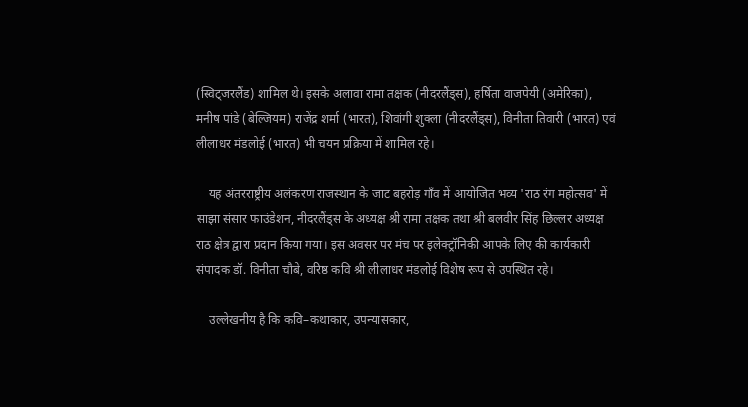(स्विट्जरलैंड) शामिल थे। इसके अलावा रामा तक्षक (नीदरलैंड्स), हर्षिता वाजपेयी (अमेरिका), मनीष पांडे (बेल्जियम) राजेंद्र शर्मा (भारत), शिवांगी शुक्ला (नीदरलैंड्स), विनीता तिवारी (भारत) एवं लीलाधर मंडलोई (भारत) भी चयन प्रक्रिया में शामिल रहे।

    यह अंतरराष्ट्रीय अलंकरण राजस्थान के जाट बहरोड़ गाँव में आयोजित भव्य 'राठ रंग महोत्सव' में साझा संसार फाउंडेशन, नीदरलैंड्स के अध्यक्ष श्री रामा तक्षक तथा श्री बलवीर सिंह छिल्लर अध्यक्ष राठ क्षेत्र द्वारा प्रदान किया गया। इस अवसर पर मंच पर इलेक्ट्रॉनिकी आपके लिए की कार्यकारी संपादक डॉ. विनीता चौबे, वरिष्ठ कवि श्री लीलाधर मंडलोई विशेष रूप से उपस्थित रहे।

    उल्लेखनीय है कि कवि–कथाकार, उपन्यासकार,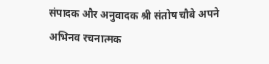संपादक और अनुवादक श्री संतोष चौबे अपने अभिनव रचनात्मक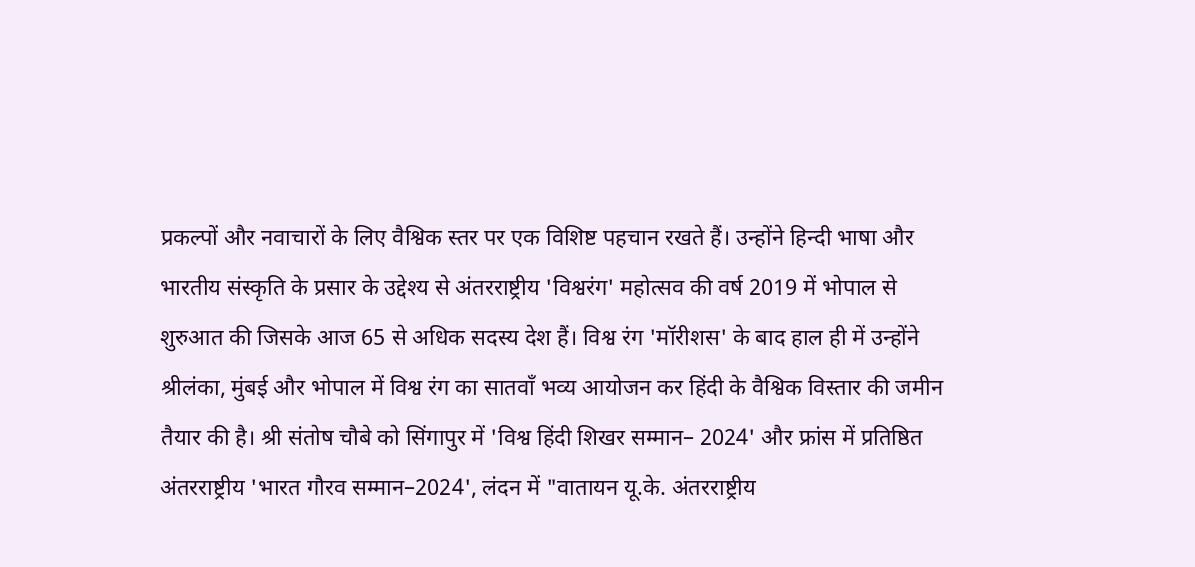प्रकल्पों और नवाचारों के लिए वैश्विक स्तर पर एक विशिष्ट पहचान रखते हैं। उन्होंने हिन्दी भाषा और भारतीय संस्कृति के प्रसार के उद्देश्य से अंतरराष्ट्रीय 'विश्वरंग' महोत्सव की वर्ष 2019 में भोपाल से शुरुआत की जिसके आज 65 से अधिक सदस्य देश हैं। विश्व रंग 'मॉरीशस' के बाद हाल ही में उन्होंने श्रीलंका, मुंबई और भोपाल में विश्व रंग का सातवाँ भव्य आयोजन कर हिंदी के वैश्विक विस्तार की जमीन तैयार की है। श्री संतोष चौबे को सिंगापुर में 'विश्व हिंदी शिखर सम्मान– 2024' और फ्रांस में प्रतिष्ठित अंतरराष्ट्रीय 'भारत गौरव सम्मान–2024', लंदन में "वातायन यू.के. अंतरराष्ट्रीय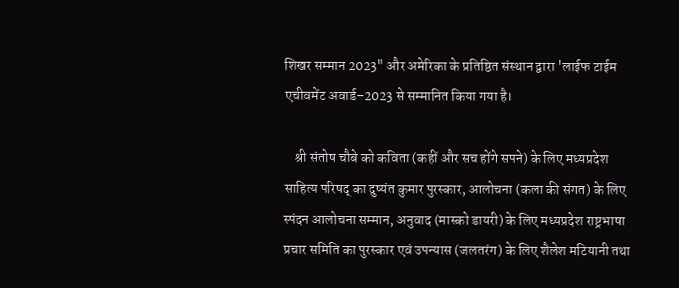शिखर सम्मान 2023" और अमेरिका के प्रतिष्ठित संस्थान द्वारा 'लाईफ टाईम एचीवमेंट अवार्ड–2023 से सम्मानित किया गया है।

    श्री संतोष चौबे को कविता (कहीं और सच होंगे सपने) के लिए मध्यप्रदेश साहित्य परिषद् का दुष्यंत कुमार पुरस्कार, आलोचना (कला की संगत) के लिए स्पंदन आलोचना सम्मान, अनुवाद (मास्को डायरी) के लिए मध्यप्रदेश राष्ट्रभाषा प्रचार समिति का पुरस्कार एवं उपन्यास (जलतरंग) के लिए शैलेश मटियानी तथा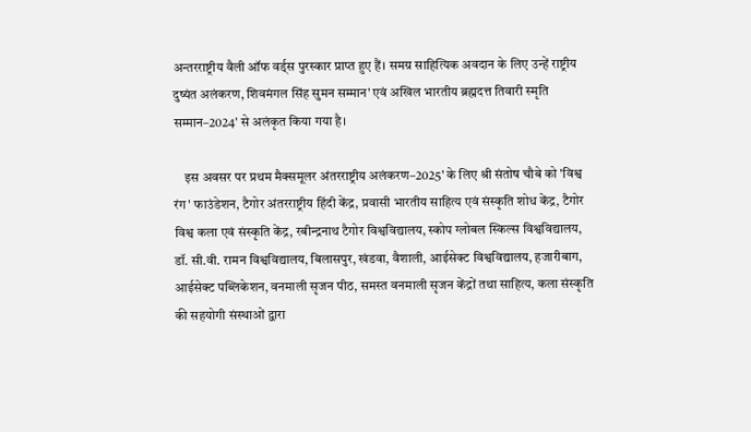अन्तरराष्ट्रीय वैली ऑफ वर्ड्स पुरस्कार प्राप्त हुए हैं। समग्र साहित्यिक अवदान के लिए उन्हें राष्ट्रीय दुष्यंत अलंकरण, शिवमंगल सिंह सुमन सम्मान' एवं अखिल भारतीय ब्रह्मदत्त तिवारी स्‍मृति सम्मान–2024' से अलंकृत किया गया है।

    इस अवसर पर प्रथम मैक्समूलर अंतरराष्ट्रीय अलंकरण–2025' के लिए श्री संतोष चौबे को 'विश्व रंग' फाउंडेशन, टैगोर अंतरराष्ट्रीय हिंदी केंद्र, प्रवासी भारतीय साहित्य एवं संस्कृति शोध केंद्र, टैगोर विश्व कला एवं संस्कृति केंद्र, रबीन्द्रनाथ टैगोर विश्वविद्यालय, स्कोप ग्लोबल स्किल्स विश्वविद्यालय, डॉ. सी.वी. रामन विश्वविद्यालय, बिलासपुर, खंडवा, वैशाली, आईसेक्ट विश्वविद्यालय, हजारीबाग, आईसेक्ट पब्लिकेशन, वनमाली सृजन पीठ, समस्त वनमाली सृजन केंद्रों तथा साहित्य, कला संस्कृति की सहयोगी संस्थाओं द्वारा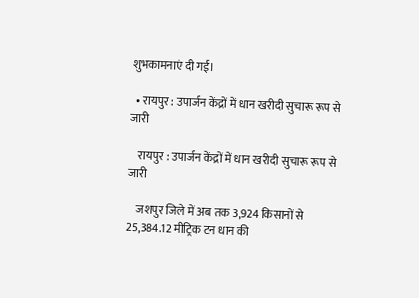शुभकामनाएं दी गई।

  • रायपुर : उपार्जन केंद्रों में धान खरीदी सुचारू रूप से जारी

    रायपुर : उपार्जन केंद्रों में धान खरीदी सुचारू रूप से जारी

    जशपुर जिले में अब तक 3,924 किसानों से 25,384.12 मीट्रिक टन धान की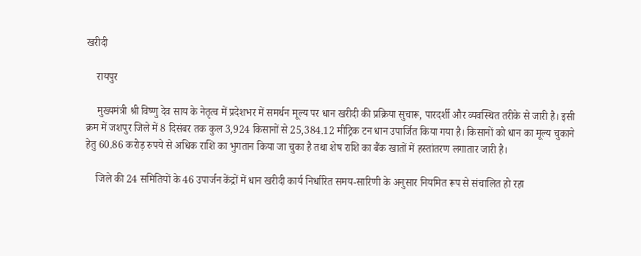खरीदी

    रायपुर

    मुख्यमंत्री श्री विष्णु देव साय के नेतृत्व में प्रदेशभर में समर्थन मूल्य पर धान खरीदी की प्रक्रिया सुचारू, पारदर्शी और व्यवस्थित तरीके से जारी है। इसी क्रम में जशपुर जिले में 8 दिसंबर तक कुल 3,924 किसानों से 25,384.12 मीट्रिक टन धान उपार्जित किया गया है। किसानों को धान का मूल्य चुकाने हेतु 60.86 करोड़ रुपये से अधिक राशि का भुगतान किया जा चुका है तथा शेष राशि का बैंक खातों में हस्तांतरण लगातार जारी है।

    जिले की 24 समितियों के 46 उपार्जन केंद्रों में धान खरीदी कार्य निर्धारित समय-सारिणी के अनुसार नियमित रूप से संचालित हो रहा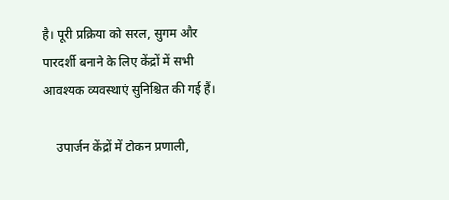है। पूरी प्रक्रिया को सरल, सुगम और पारदर्शी बनाने के लिए केंद्रों में सभी आवश्यक व्यवस्थाएं सुनिश्चित की गई हैं।

    उपार्जन केंद्रों में टोकन प्रणाली,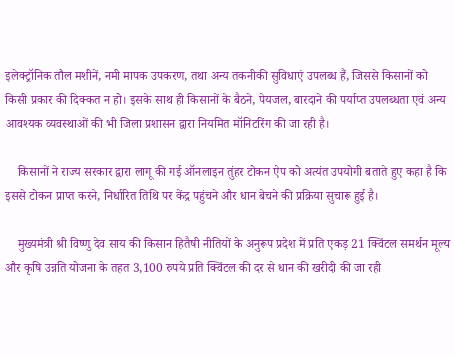इलेक्ट्रॉनिक तौल मशीनें, नमी मापक उपकरण, तथा अन्य तकनीकी सुविधाएं उपलब्ध हैं, जिससे किसानों को किसी प्रकार की दिक्कत न हो। इसके साथ ही किसानों के बैठने, पेयजल, बारदाने की पर्याप्त उपलब्धता एवं अन्य आवश्यक व्यवस्थाओं की भी जिला प्रशासन द्वारा नियमित मॉनिटरिंग की जा रही है।

    किसानों ने राज्य सरकार द्वारा लागू की गई ऑनलाइन तुंहर टोकन ऐप को अत्यंत उपयोगी बताते हुए कहा है कि इससे टोकन प्राप्त करने, निर्धारित तिथि पर केंद्र पहुंचने और धान बेचने की प्रक्रिया सुचारू हुई है।

    मुख्यमंत्री श्री विष्णु देव साय की किसान हितैषी नीतियों के अनुरूप प्रदेश में प्रति एकड़ 21 क्विंटल समर्थन मूल्य और कृषि उन्नति योजना के तहत 3,100 रुपये प्रति क्विंटल की दर से धान की खरीदी की जा रही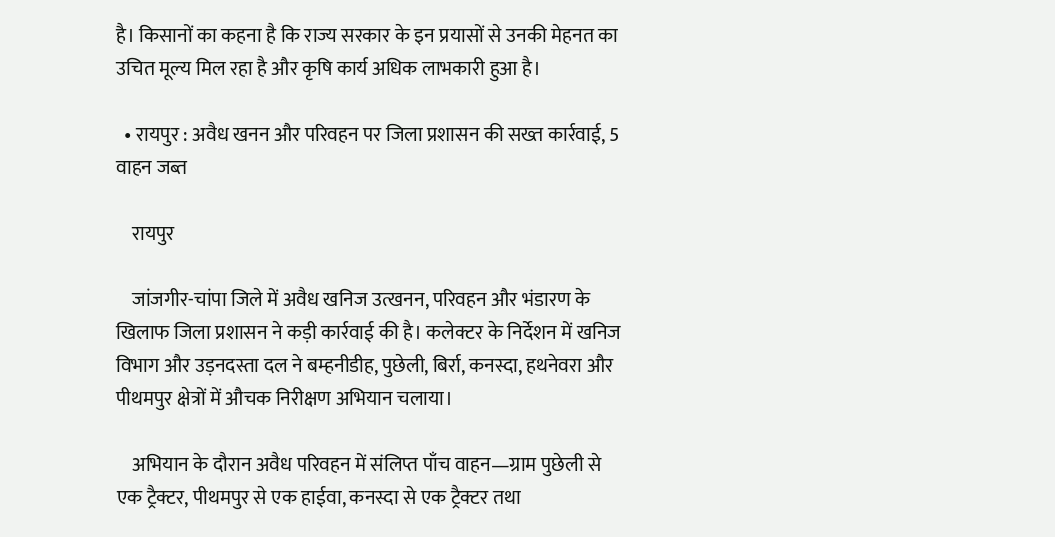है। किसानों का कहना है कि राज्य सरकार के इन प्रयासों से उनकी मेहनत का उचित मूल्य मिल रहा है और कृषि कार्य अधिक लाभकारी हुआ है।

  • रायपुर : अवैध खनन और परिवहन पर जिला प्रशासन की सख्त कार्रवाई, 5 वाहन जब्त

    रायपुर

    जांजगीर-चांपा जिले में अवैध खनिज उत्खनन, परिवहन और भंडारण के खिलाफ जिला प्रशासन ने कड़ी कार्रवाई की है। कलेक्टर के निर्देशन में खनिज विभाग और उड़नदस्ता दल ने बम्हनीडीह, पुछेली, बिर्रा, कनस्दा, हथनेवरा और पीथमपुर क्षेत्रों में औचक निरीक्षण अभियान चलाया।

    अभियान के दौरान अवैध परिवहन में संलिप्त पाँच वाहन—ग्राम पुछेली से एक ट्रैक्टर, पीथमपुर से एक हाईवा, कनस्दा से एक ट्रैक्टर तथा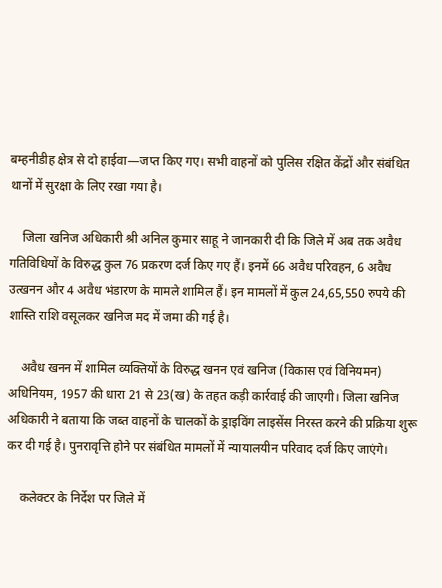बम्हनीडीह क्षेत्र से दो हाईवा—जप्त किए गए। सभी वाहनों को पुलिस रक्षित केंद्रों और संबंधित थानों में सुरक्षा के लिए रखा गया है।

    जिला खनिज अधिकारी श्री अनिल कुमार साहू ने जानकारी दी कि जिले में अब तक अवैध गतिविधियों के विरुद्ध कुल 76 प्रकरण दर्ज किए गए हैं। इनमें 66 अवैध परिवहन, 6 अवैध उत्खनन और 4 अवैध भंडारण के मामले शामिल हैं। इन मामलों में कुल 24,65,550 रुपये की शास्ति राशि वसूलकर खनिज मद में जमा की गई है।

    अवैध खनन में शामिल व्यक्तियों के विरुद्ध खनन एवं खनिज (विकास एवं विनियमन) अधिनियम, 1957 की धारा 21 से 23(ख) के तहत कड़ी कार्रवाई की जाएगी। जिला खनिज अधिकारी ने बताया कि जब्त वाहनों के चालकों के ड्राइविंग लाइसेंस निरस्त करने की प्रक्रिया शुरू कर दी गई है। पुनरावृत्ति होने पर संबंधित मामलों में न्यायालयीन परिवाद दर्ज किए जाएंगे।

    कलेक्टर के निर्देश पर जिले में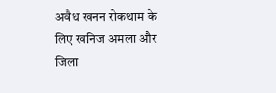अवैध खनन रोकथाम के लिए खनिज अमला और जिला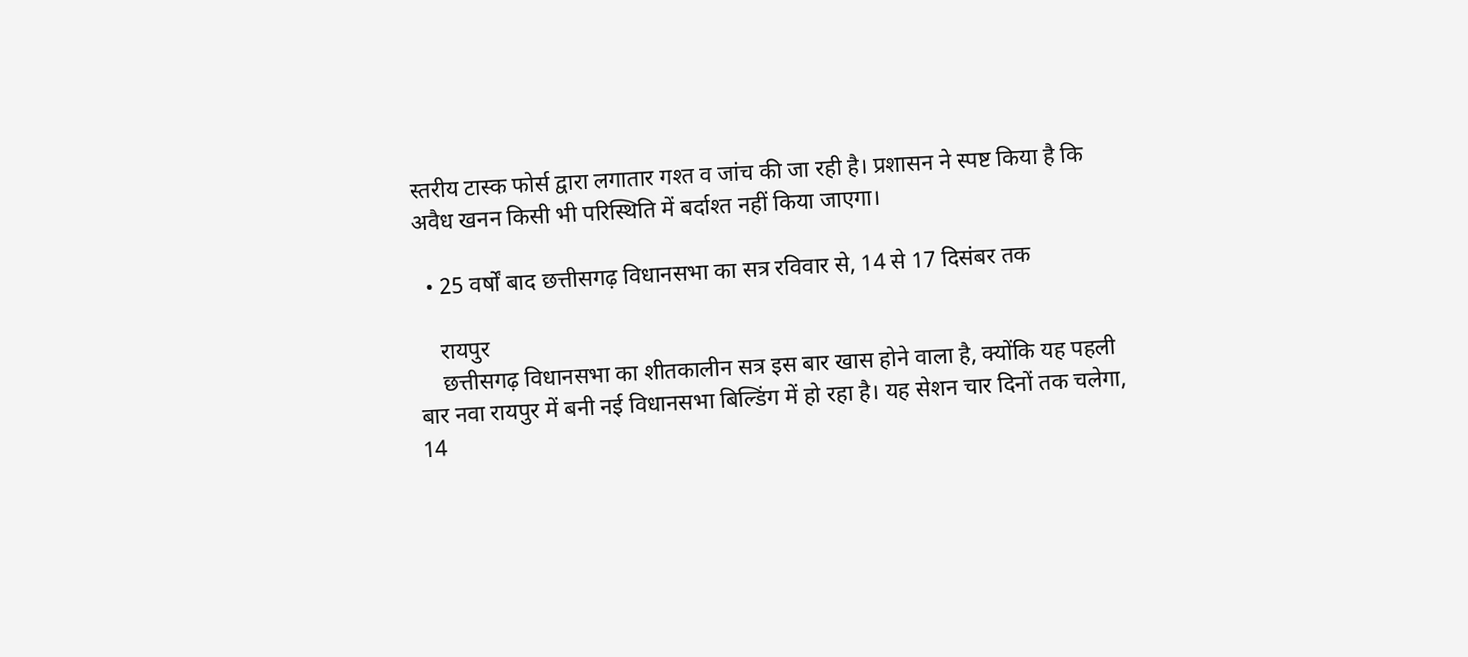स्तरीय टास्क फोर्स द्वारा लगातार गश्त व जांच की जा रही है। प्रशासन ने स्पष्ट किया है कि अवैध खनन किसी भी परिस्थिति में बर्दाश्त नहीं किया जाएगा।

  • 25 वर्षों बाद छत्तीसगढ़ विधानसभा का सत्र रविवार से, 14 से 17 दिसंबर तक

    रायपुर
    छत्तीसगढ़ विधानसभा का शीतकालीन सत्र इस बार खास होने वाला है, क्योंकि यह पहली बार नवा रायपुर में बनी नई विधानसभा बिल्डिंग में हो रहा है। यह सेशन चार दिनों तक चलेगा, 14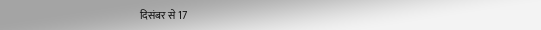दिसंबर से 17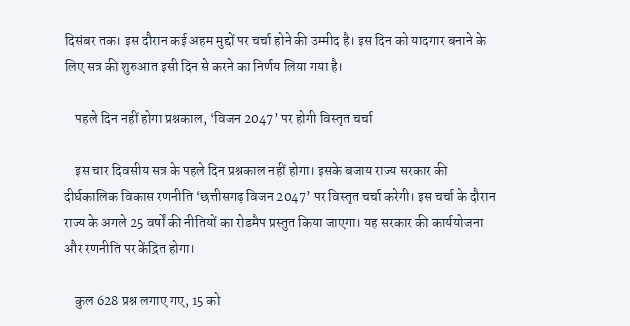दिसंबर तक। इस दौरान कई अहम मुद्दों पर चर्चा होने की उम्मीद है। इस दिन को यादगार बनाने के लिए सत्र की शुरुआत इसी दिन से करने का निर्णय लिया गया है।

    पहले दिन नहीं होगा प्रश्नकाल, ‘विजन 2047’ पर होगी विस्तृत चर्चा

    इस चार दिवसीय सत्र के पहले दिन प्रश्नकाल नहीं होगा। इसके बजाय राज्य सरकार की दीर्घकालिक विकास रणनीति ‘छत्तीसगढ़ विजन 2047’ पर विस्तृत चर्चा करेगी। इस चर्चा के दौरान राज्य के अगले 25 वर्षों की नीतियों का रोडमैप प्रस्तुत किया जाएगा। यह सरकार की कार्ययोजना और रणनीति पर केंद्रित होगा।

    कुल 628 प्रश्न लगाए गए, 15 को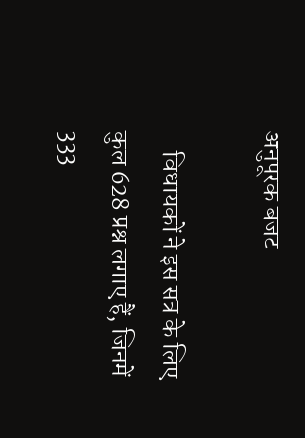अनुपूरक बजट

    विधायकों ने इस सत्र के लिए कुल 628 प्रश्न लगाए हैं, जिनमें 333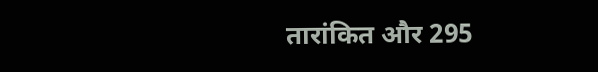तारांकित और 295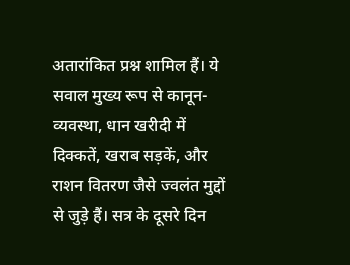अतारांकित प्रश्न शामिल हैं। ये सवाल मुख्य रूप से कानून-व्यवस्था, धान खरीदी में दिक्कतें, खराब सड़कें, और राशन वितरण जैसे ज्वलंत मुद्दों से जुड़े हैं। सत्र के दूसरे दिन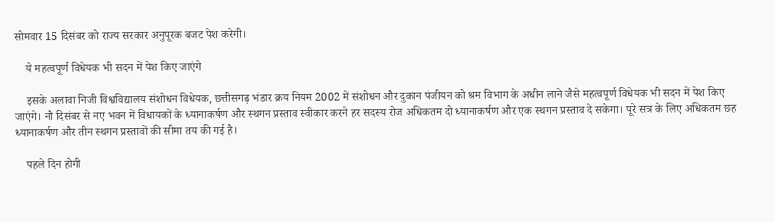सोमवार 15 दिसंबर को राज्य सरकार अनुपूरक बजट पेश करेगी।

    ये महत्वपूर्ण विधेयक भी सदन में पेश किए जाएंगे

    इसके अलावा निजी विश्वविद्यालय संशोधन विधेयक, छत्तीसगढ़ भंडार क्रय नियम 2002 में संशोधन और दुकान पंजीयन को श्रम विभाग के अधीन लाने जैसे महत्वपूर्ण विधेयक भी सदन में पेश किए जाएंगे। नौ दिसंबर से नए भवन में विधायकों के ध्यानाकर्षण और स्थगन प्रस्ताव स्वीकार करने हर सदस्य रोज अधिकतम दो ध्यानाकर्षण और एक स्थगन प्रस्ताव दे सकेगा। पूरे सत्र के लिए अधिकतम छह ध्यानाकर्षण और तीन स्थगन प्रस्तावों की सीमा तय की गई है।

    पहले दिन होगी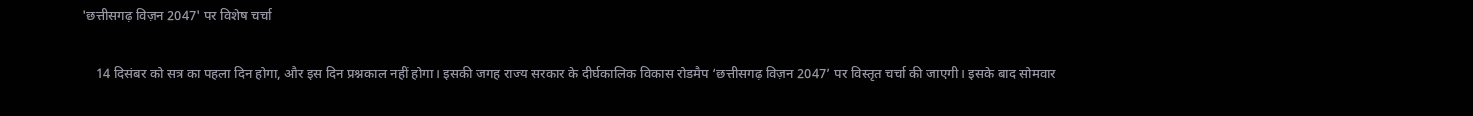'छत्तीसगढ़ विज़न 2047' पर विशेष चर्चा

    14 दिसंबर को सत्र का पहला दिन होगा, और इस दिन प्रश्नकाल नहीं होगा। इसकी जगह राज्य सरकार के दीर्घकालिक विकास रोडमैप ‘छत्तीसगढ़ विज़न 2047’ पर विस्तृत चर्चा की जाएगी। इसके बाद सोमवार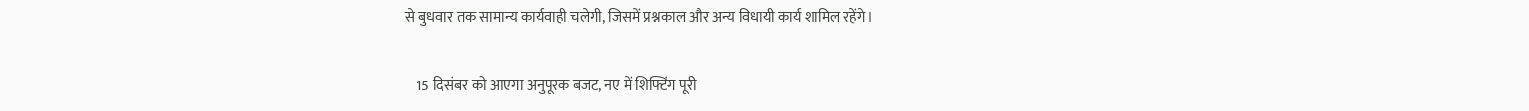से बुधवार तक सामान्य कार्यवाही चलेगी, जिसमें प्रश्नकाल और अन्य विधायी कार्य शामिल रहेंगे।

    15 दिसंबर को आएगा अनुपूरक बजट, नए में शिफ्टिंग पूरी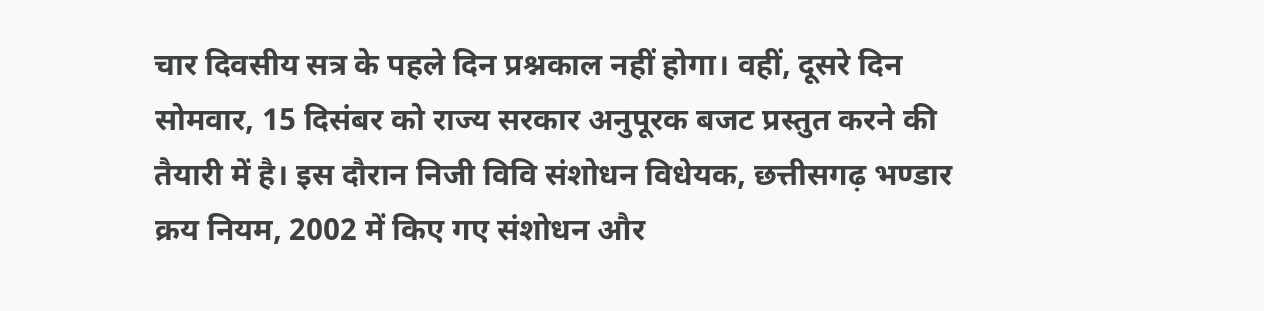चार दिवसीय सत्र के पहले दिन प्रश्नकाल नहीं होगा। वहीं, दूसरे दिन सोमवार, 15 दिसंबर को राज्य सरकार अनुपूरक बजट प्रस्तुत करने की तैयारी में है। इस दौरान निजी विवि संशोधन विधेयक, छत्तीसगढ़ भण्डार क्रय नियम, 2002 में किए गए संशोधन और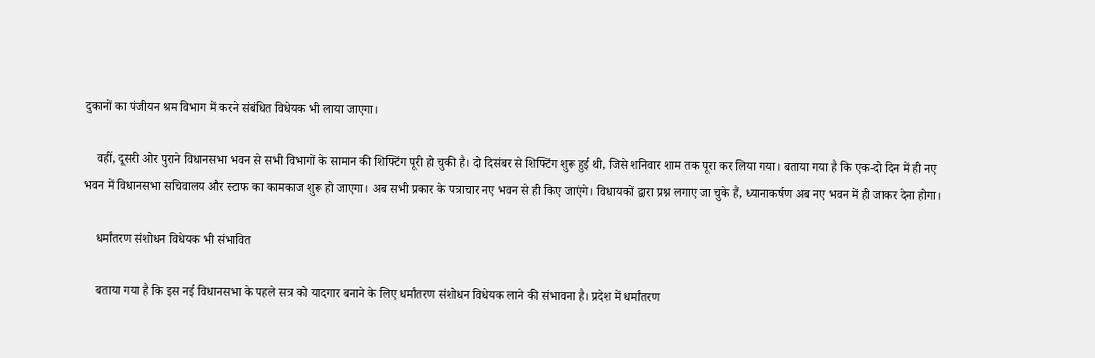दुकानों का पंजीयन श्रम विभाग में करने संबंधित विधेयक भी लाया जाएगा।

    वहीं, दूसरी ओर पुराने विधानसभा भवन से सभी विभागों के सामान की शिफ्टिंग पूरी हो चुकी है। दो दिसंबर से शिफ्टिंग शुरू हुई थी, जिसे शनिवार शाम तक पूरा कर लिया गया। बताया गया है कि एक-दो दिन में ही नए भवन में विधानसभा सचिवालय और स्टाफ का कामकाज शुरू हो जाएगा। अब सभी प्रकार के पत्राचार नए भवन से ही किए जाएंगे। विधायकों द्वारा प्रश्न लगाए जा चुके हैं, ध्यानाकर्षण अब नए भवन में ही जाकर देना होगा।

    धर्मांतरण संशोधन विधेयक भी संभावित

    बताया गया है कि इस नई विधानसभा के पहले सत्र को यादगार बनाने के लिए धर्मांतरण संशोधन विधेयक लाने की संभावना है। प्रदेश में धर्मांतरण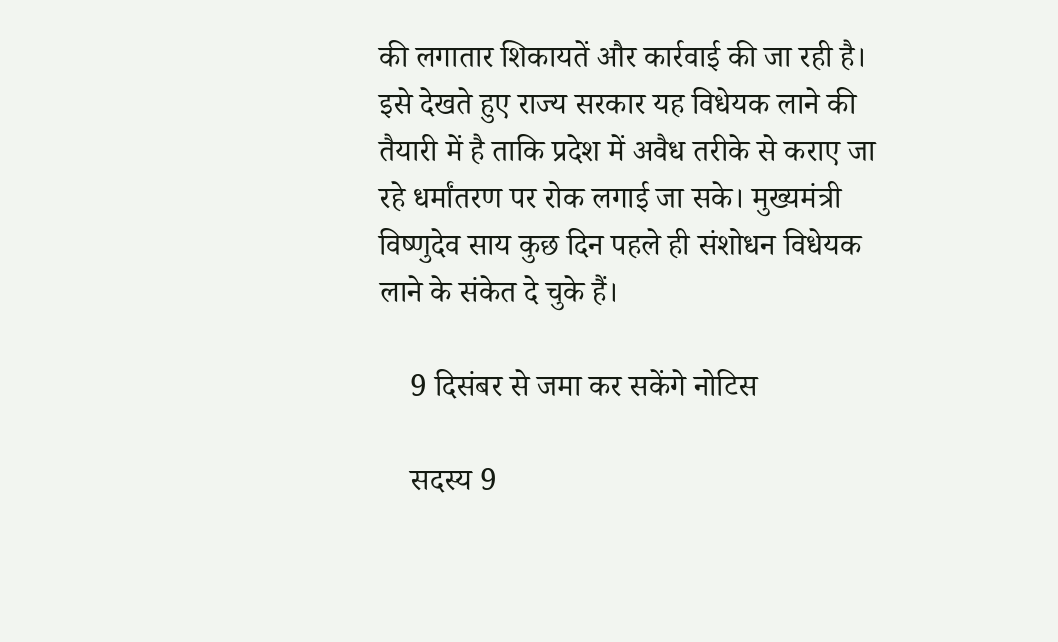की लगातार शिकायतें और कार्रवाई की जा रही है। इसे देखते हुए राज्य सरकार यह विधेयक लाने की तैयारी में है ताकि प्रदेश में अवैध तरीके से कराए जा रहे धर्मांतरण पर रोक लगाई जा सके। मुख्यमंत्री विष्णुदेव साय कुछ दिन पहले ही संशोधन विधेयक लाने के संकेत दे चुके हैं।

    9 दिसंबर से जमा कर सकेंगे नोटिस

    सदस्य 9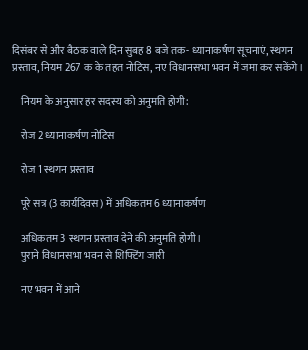दिसंबर से और बैठक वाले दिन सुबह 8 बजे तक- ध्यानाकर्षण सूचनाएं, स्थगन प्रस्ताव, नियम 267 क के तहत नोटिस, नए विधानसभा भवन में जमा कर सकेंगे।

    नियम के अनुसार हर सदस्य को अनुमति होगी:

    रोज 2 ध्यानाकर्षण नोटिस

    रोज 1 स्थगन प्रस्ताव

    पूरे सत्र (3 कार्यदिवस) में अधिकतम 6 ध्यानाकर्षण

    अधिकतम 3 स्थगन प्रस्ताव देने की अनुमति होगी।
    पुराने विधानसभा भवन से शिफ्टिंग जारी

    नए भवन में आने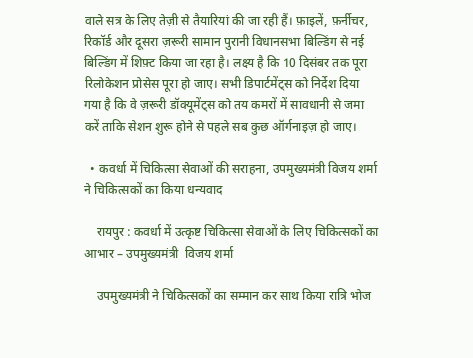वाले सत्र के लिए तेज़ी से तैयारियां की जा रही हैं। फ़ाइलें, फ़र्नीचर, रिकॉर्ड और दूसरा ज़रूरी सामान पुरानी विधानसभा बिल्डिंग से नई बिल्डिंग में शिफ़्ट किया जा रहा है। लक्ष्य है कि 10 दिसंबर तक पूरा रिलोकेशन प्रोसेस पूरा हो जाए। सभी डिपार्टमेंट्स को निर्देश दिया गया है कि वे ज़रूरी डॉक्यूमेंट्स को तय कमरों में सावधानी से जमा करें ताकि सेशन शुरू होने से पहले सब कुछ ऑर्गनाइज़ हो जाए।

  • कवर्धा में चिकित्सा सेवाओं की सराहना, उपमुख्यमंत्री विजय शर्मा ने चिकित्सकों का किया धन्यवाद

    रायपुर : कवर्धा में उत्कृष्ट चिकित्सा सेवाओं के लिए चिकित्सकों का आभार – उपमुख्यमंत्री  विजय शर्मा

    उपमुख्यमंत्री ने चिकित्सकों का सम्मान कर साथ किया रात्रि भोज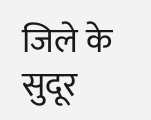जिले के सुदूर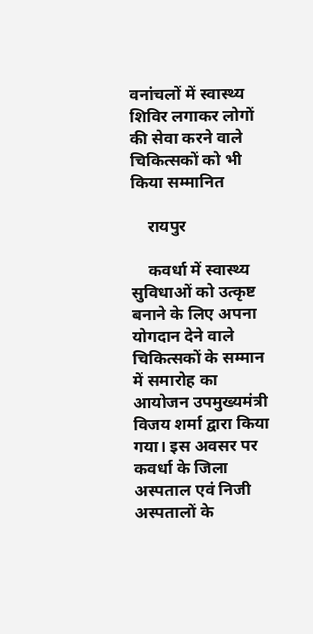वनांचलों में स्वास्थ्य शिविर लगाकर लोगों की सेवा करने वाले चिकित्सकों को भी किया सम्मानित

    रायपुर

    कवर्धा में स्वास्थ्य सुविधाओं को उत्कृष्ट बनाने के लिए अपना योगदान देने वाले चिकित्सकों के सम्मान में समारोह का आयोजन उपमुख्यमंत्री  विजय शर्मा द्वारा किया गया। इस अवसर पर कवर्धा के जिला अस्पताल एवं निजी अस्पतालों के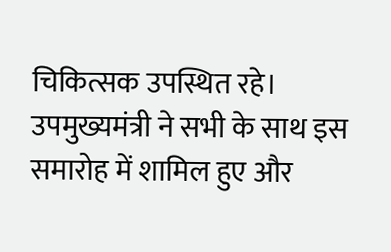चिकित्सक उपस्थित रहे। उपमुख्यमंत्री ने सभी के साथ इस समारोह में शामिल हुए और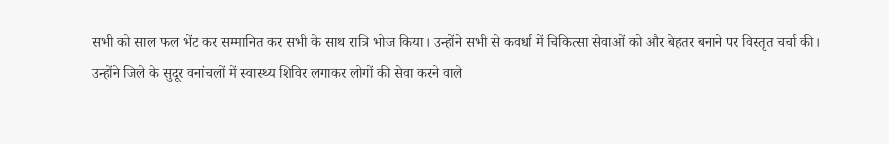सभी को साल फल भेंट कर सम्मानित कर सभी के साथ रात्रि भोज किया। उन्होंने सभी से कवर्धा में चिकित्सा सेवाओं को और बेहतर बनाने पर विस्तृत चर्चा की। उन्होंने जिले के सुदूर वनांचलों में स्वास्थ्य शिविर लगाकर लोगों की सेवा करने वाले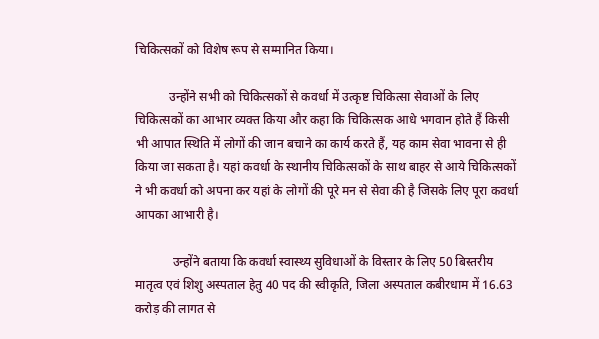चिकित्सकों को विशेष रूप से सम्मानित किया।

           उन्होंने सभी को चिकित्सकों से कवर्धा में उत्कृष्ट चिकित्सा सेवाओं के लिए चिकित्सकों का आभार व्यक्त किया और कहा कि चिकित्सक आधे भगवान होते हैं किसी भी आपात स्थिति में लोगों की जान बचाने का कार्य करते हैं, यह काम सेवा भावना से ही किया जा सकता है। यहां कवर्धा के स्थानीय चिकित्सकों के साथ बाहर से आये चिकित्सकों ने भी कवर्धा को अपना कर यहां के लोगों की पूरे मन से सेवा की है जिसके लिए पूरा कवर्धा आपका आभारी है।

            उन्होंने बताया कि कवर्धा स्वास्थ्य सुविधाओं के विस्तार के लिए 50 बिस्तरीय मातृत्व एवं शिशु अस्पताल हेतु 40 पद की स्वीकृति, जिला अस्पताल कबीरधाम में 16.63 करोड़ की लागत से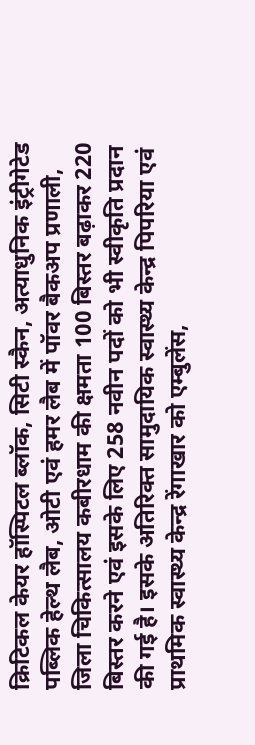क्रिटिकल केयर हॉस्पिटल ब्लॉक, सिटी स्कैन, अत्याधुनिक इंट्रीगेटेड पब्लिक हेल्थ लैब, ओटी एवं हमर लैब में पॉवर बैकअप प्रणाली, जिला चिकित्सालय कबीरधाम की क्षमता 100 बिस्तर बढ़ाकर 220 बिस्तर करने एवं इसके लिए 258 नवीन पदों को भी स्वीकृति प्रदान की गई है। इसके अतिरिक्त सामुदायिक स्वास्थ्य केन्द्र पिपरिया एवं प्राथमिक स्वास्थ्य केन्द्र रेंगाखार को एम्बुलेंस,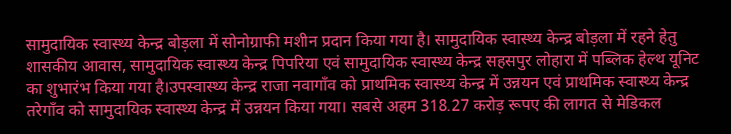सामुदायिक स्वास्थ्य केन्द्र बोड़ला में सोनोग्राफी मशीन प्रदान किया गया है। सामुदायिक स्वास्थ्य केन्द्र बोड़ला में रहने हेतु शासकीय आवास, सामुदायिक स्वास्थ्य केन्द्र पिपरिया एवं सामुदायिक स्वास्थ्य केन्द्र सहसपुर लोहारा में पब्लिक हेल्थ यूनिट का शुभारंभ किया गया है।उपस्वास्थ्य केन्द्र राजा नवागाँव को प्राथमिक स्वास्थ्य केन्द्र में उन्नयन एवं प्राथमिक स्वास्थ्य केन्द्र तरेगाँव को सामुदायिक स्वास्थ्य केन्द्र में उन्नयन किया गया। सबसे अहम 318.27 करोड़ रूपए की लागत से मेडिकल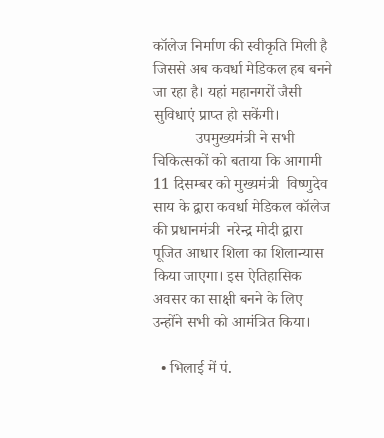कॉलेज निर्माण की स्वीकृति मिली है जिससे अब कवर्धा मेडिकल हब बनने जा रहा है। यहां महानगरों जैसी सुविधाएं प्राप्त हो सकेंगी।
           उपमुख्यमंत्री ने सभी चिकित्सकों को बताया कि आगामी 11 दिसम्बर को मुख्यमंत्री  विष्णुदेव साय के द्वारा कवर्धा मेडिकल कॉलेज की प्रधानमंत्री  नरेन्द्र मोदी द्वारा पूजित आधार शिला का शिलान्यास किया जाएगा। इस ऐतिहासिक अवसर का साक्षी बनने के लिए उन्होंने सभी को आमंत्रित किया।

  • भिलाई में पं.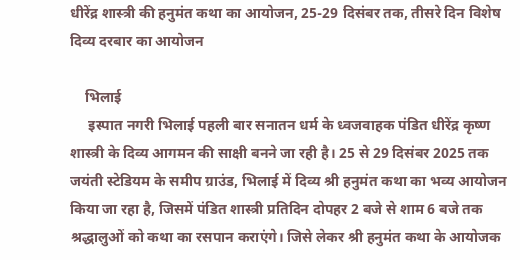धीरेंद्र शास्त्री की हनुमंत कथा का आयोजन, 25-29 दिसंबर तक, तीसरे दिन विशेष दिव्य दरबार का आयोजन

    भिलाई
     इस्पात नगरी भिलाई पहली बार सनातन धर्म के ध्वजवाहक पंडित धीरेंद्र कृष्ण शास्त्री के दिव्य आगमन की साक्षी बनने जा रही है। 25 से 29 दिसंबर 2025 तक जयंती स्टेडियम के समीप ग्राउंड, भिलाई में दिव्य श्री हनुमंत कथा का भव्य आयोजन किया जा रहा है, जिसमें पंडित शास्त्री प्रतिदिन दोपहर 2 बजे से शाम 6 बजे तक श्रद्धालुओं को कथा का रसपान कराएंगे। जिसे लेकर श्री हनुमंत कथा के आयोजक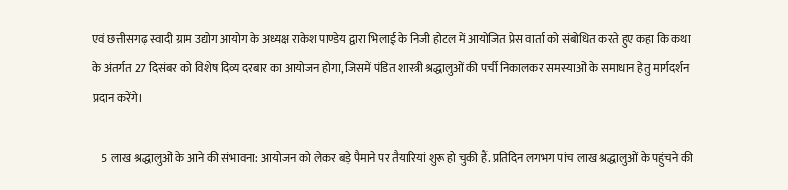एवं छत्तीसगढ़ स्वादी ग्राम उद्योग आयोग के अध्यक्ष राकेश पाण्डेय द्वारा भिलाई के निजी होटल में आयोजित प्रेस वार्ता को संबोधित करते हुए कहा कि कथा के अंतर्गत 27 दिसंबर को विशेष दिव्य दरबार का आयोजन होगा, जिसमें पंडित शास्त्री श्रद्धालुओं की पर्ची निकालकर समस्याओं के समाधान हेतु मार्गदर्शन प्रदान करेंगे।

    5 लाख श्रद्धालुओं के आने की संभावना: आयोजन को लेकर बड़े पैमाने पर तैयारियां शुरू हो चुकी हैं. प्रतिदिन लगभग पांच लाख श्रद्धालुओं के पहुंचने की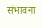संभावना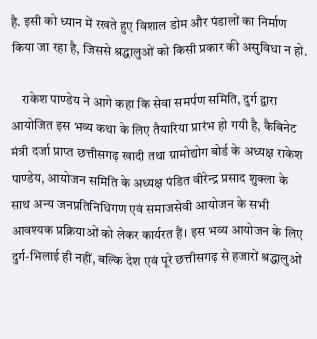है. इसी को ध्यान में रखते हुए विशाल डोम और पंडालों का निर्माण किया जा रहा है, जिससे श्रद्धालुओं को किसी प्रकार की असुविधा न हो.

    राकेश पाण्डेय ने आगे कहा कि सेवा समर्पण समिति, दुर्ग द्वारा आयोजित इस भव्य कथा के लिए तैयारिया प्रारंभ हो गयी है, कैबिनेट मंत्री दर्जा प्राप्त छत्तीसगढ़ खादी तथा ग्रामोद्योग बोर्ड के अध्यक्ष राकेश पाण्डेय, आयोजन समिति के अध्यक्ष पंडित वीरेन्द्र प्रसाद शुक्ला के साथ अन्य जनप्रतिनिधिगण एवं समाजसेवी आयोजन के सभी आवश्यक प्रक्रियाओं को लेकर कार्यरत हैं। इस भव्य आयोजन के लिए दुर्ग-भिलाई ही नहीं, बल्कि देश एवं पूरे छत्तीसगढ़ से हजारों श्रद्धालुओं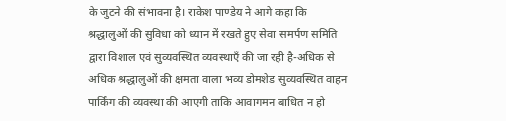के जुटने की संभावना है। राकेश पाण्डेय ने आगे कहा कि श्रद्धालुओं की सुविधा को ध्यान में रखते हुए सेवा समर्पण समिति द्वारा विशाल एवं सुव्यवस्थित व्यवस्थाएँ की जा रही है-अधिक से अधिक श्रद्धालुओं की क्षमता वाला भव्य डोमशेड सुव्यवस्थित वाहन पार्किंग की व्यवस्था की आएगी ताकि आवागमन बाधित न हो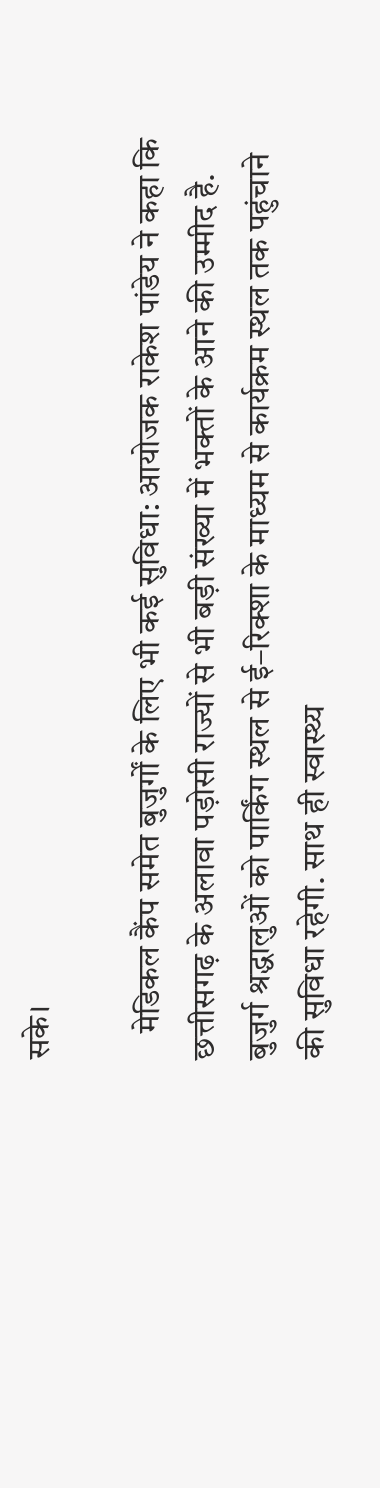सके।

    मेडिकल कैंप समेत बुजुर्गों के लिए भी कई सुविधा: आयोजक राकेश पांडेय ने कहा कि छत्तीसगढ़ के अलावा पड़ोसी राज्यों से भी बड़ी संख्या में भक्तों के आने की उम्मीद है. बुजुर्ग श्रद्धालुओं को पार्किंग स्थल से ई–रिक्शा के माध्यम से कार्यक्रम स्थल तक पहुंचाने की सुविधा रहेगी. साथ ही स्वास्थ्य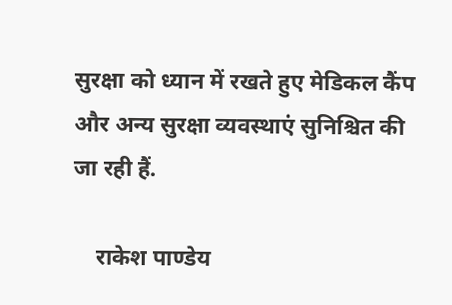सुरक्षा को ध्यान में रखते हुए मेडिकल कैंप और अन्य सुरक्षा व्यवस्थाएं सुनिश्चित की जा रही हैं.

    राकेश पाण्डेय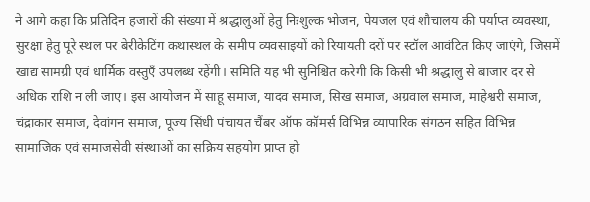ने आगे कहा कि प्रतिदिन हजारों की संख्या में श्रद्धालुओं हेतु निःशुल्क भोजन, पेयजल एवं शौचालय की पर्याप्त व्यवस्था, सुरक्षा हेतु पूरे स्थल पर बेरीकेटिंग कथास्थल के समीप व्यवसाइयों को रियायती दरों पर स्टॉल आवंटित किए जाएंगे, जिसमें खाद्य सामग्री एवं धार्मिक वस्तुएँ उपलब्ध रहेंगी। समिति यह भी सुनिश्चित करेगी कि किसी भी श्रद्धालु से बाजार दर से अधिक राशि न ली जाए। इस आयोजन में साहू समाज, यादव समाज, सिख समाज, अग्रवाल समाज, माहेश्वरी समाज, चंद्राकार समाज, देवांगन समाज, पूज्य सिंधी पंचायत चैंबर ऑफ कॉमर्स विभिन्न व्यापारिक संगठन सहित विभिन्न सामाजिक एवं समाजसेवी संस्थाओं का सक्रिय सहयोग प्राप्त हो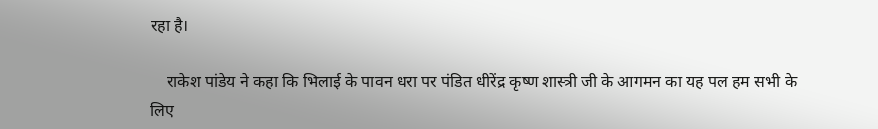रहा है।

    राकेश पांडेय ने कहा कि भिलाई के पावन धरा पर पंडित धीरेंद्र कृष्ण शास्त्री जी के आगमन का यह पल हम सभी के लिए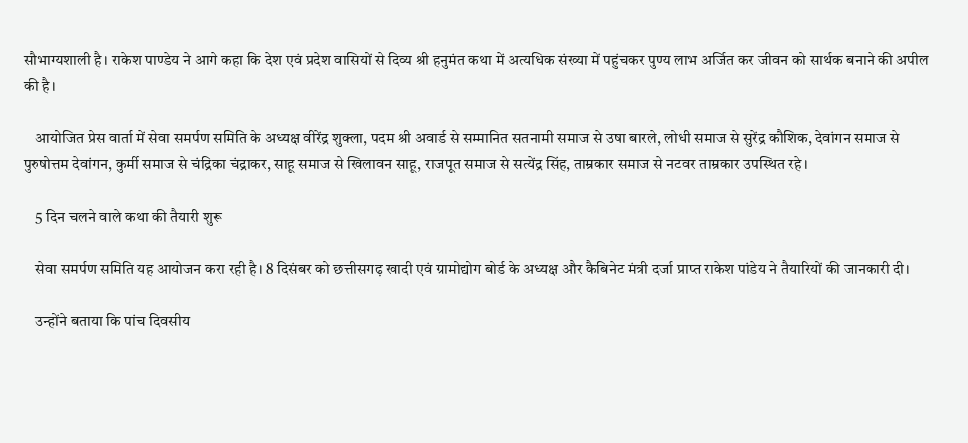सौभाग्यशाली है। राकेश पाण्डेय ने आगे कहा कि देश एवं प्रदेश वासियों से दिव्य श्री हनुमंत कथा में अत्यधिक संख्या में पहुंचकर पुण्य लाभ अर्जित कर जीवन को सार्थक बनाने की अपील की है।

    आयोजित प्रेस वार्ता में सेवा समर्पण समिति के अध्यक्ष वीरेंद्र शुक्ला, पदम श्री अवार्ड से सम्मानित सतनामी समाज से उषा बारले, लोधी समाज से सुरेंद्र कौशिक, देवांगन समाज से पुरुषोत्तम देवांगन, कुर्मी समाज से चंद्रिका चंद्राकर, साहू समाज से खिलावन साहू, राजपूत समाज से सत्येंद्र सिंह, ताम्रकार समाज से नटवर ताम्रकार उपस्थित रहे।

    5 दिन चलने वाले कथा की तैयारी शुरू

    सेवा समर्पण समिति यह आयोजन करा रही है। 8 दिसंबर को छत्तीसगढ़ खादी एवं ग्रामोद्योग बोर्ड के अध्यक्ष और कैबिनेट मंत्री दर्जा प्राप्त राकेश पांडेय ने तैयारियों की जानकारी दी।

    उन्होंने बताया कि पांच दिवसीय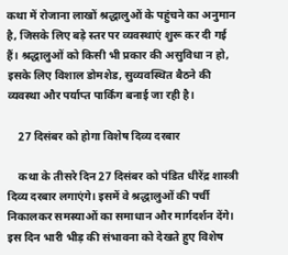कथा में रोजाना लाखों श्रद्धालुओं के पहुंचने का अनुमान है, जिसके लिए बड़े स्तर पर व्यवस्थाएं शुरू कर दी गई हैं। श्रद्धालुओं को किसी भी प्रकार की असुविधा न हो, इसके लिए विशाल डोमशेड, सुव्यवस्थित बैठने की व्यवस्था और पर्याप्त पार्किंग बनाई जा रही है।

    27 दिसंबर को होगा विशेष दिव्य दरबार

    कथा के तीसरे दिन 27 दिसंबर को पंडित धीरेंद्र शास्त्री दिव्य दरबार लगाएंगे। इसमें वे श्रद्धालुओं की पर्ची निकालकर समस्याओं का समाधान और मार्गदर्शन देंगे। इस दिन भारी भीड़ की संभावना को देखते हुए विशेष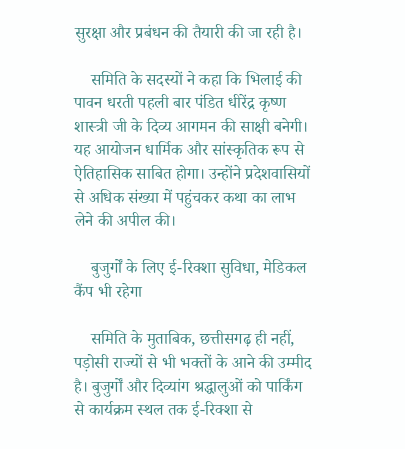सुरक्षा और प्रबंधन की तैयारी की जा रही है।

    समिति के सदस्यों ने कहा कि भिलाई की पावन धरती पहली बार पंडित धीरेंद्र कृष्ण शास्त्री जी के दिव्य आगमन की साक्षी बनेगी। यह आयोजन धार्मिक और सांस्कृतिक रूप से ऐतिहासिक साबित होगा। उन्होंने प्रदेशवासियों से अधिक संख्या में पहुंचकर कथा का लाभ लेने की अपील की।

    बुजुर्गों के लिए ई-रिक्शा सुविधा, मेडिकल कैंप भी रहेगा

    समिति के मुताबिक, छत्तीसगढ़ ही नहीं, पड़ोसी राज्यों से भी भक्तों के आने की उम्मीद है। बुजुर्गों और दिव्यांग श्रद्धालुओं को पार्किंग से कार्यक्रम स्थल तक ई-रिक्शा से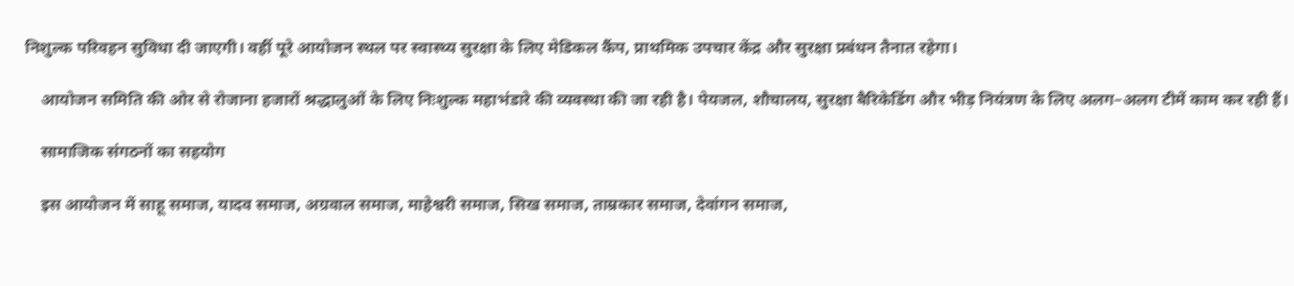निशुल्क परिवहन सुविधा दी जाएगी। वहीं पूरे आयोजन स्थल पर स्वास्थ्य सुरक्षा के लिए मेडिकल कैंप, प्राथमिक उपचार केंद्र और सुरक्षा प्रबंधन तैनात रहेगा।

    आयोजन समिति की ओर से रोजाना हजारों श्रद्धालुओं के लिए निःशुल्क महाभंडारे की व्यवस्था की जा रही है। पेयजल, शौचालय, सुरक्षा बैरिकेडिंग और भीड़ नियंत्रण के लिए अलग–अलग टीमें काम कर रही हैं।

    सामाजिक संगठनों का सहयोग

    इस आयोजन में साहू समाज, यादव समाज, अग्रवाल समाज, माहेश्वरी समाज, सिख समाज, ताम्रकार समाज, देवांगन समाज,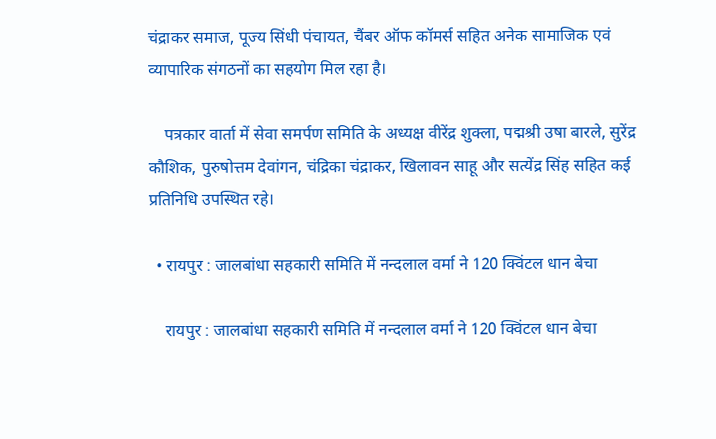चंद्राकर समाज, पूज्य सिंधी पंचायत, चैंबर ऑफ कॉमर्स सहित अनेक सामाजिक एवं व्यापारिक संगठनों का सहयोग मिल रहा है।

    पत्रकार वार्ता में सेवा समर्पण समिति के अध्यक्ष वीरेंद्र शुक्ला, पद्मश्री उषा बारले, सुरेंद्र कौशिक, पुरुषोत्तम देवांगन, चंद्रिका चंद्राकर, खिलावन साहू और सत्येंद्र सिंह सहित कई प्रतिनिधि उपस्थित रहे।

  • रायपुर : जालबांधा सहकारी समिति में नन्दलाल वर्मा ने 120 क्विंटल धान बेचा

    रायपुर : जालबांधा सहकारी समिति में नन्दलाल वर्मा ने 120 क्विंटल धान बेचा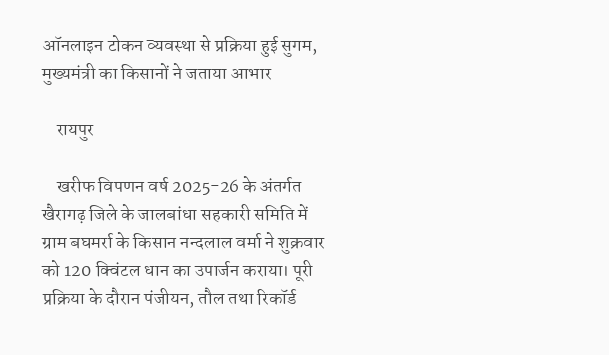ऑनलाइन टोकन व्यवस्था से प्रक्रिया हुई सुगम, मुख्यमंत्री का किसानों ने जताया आभार

    रायपुर

    खरीफ विपणन वर्ष 2025-26 के अंतर्गत  खैरागढ़ जिले के जालबांधा सहकारी समिति में ग्राम बघमर्रा के किसान नन्दलाल वर्मा ने शुक्रवार को 120 क्विंटल धान का उपार्जन कराया। पूरी प्रक्रिया के दौरान पंजीयन, तौल तथा रिकॉर्ड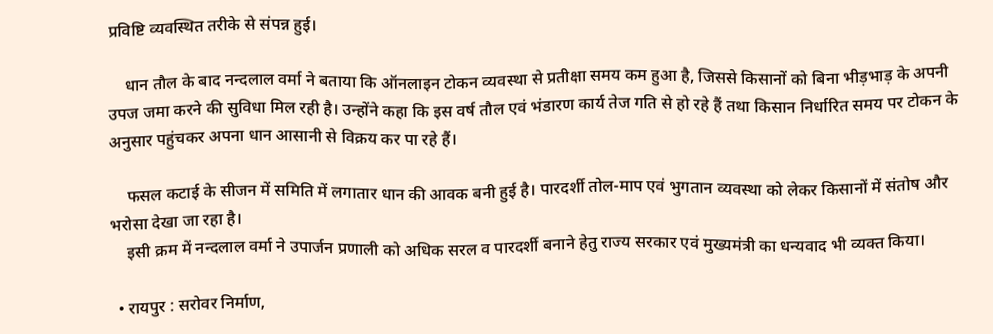प्रविष्टि व्यवस्थित तरीके से संपन्न हुई।

    धान तौल के बाद नन्दलाल वर्मा ने बताया कि ऑनलाइन टोकन व्यवस्था से प्रतीक्षा समय कम हुआ है, जिससे किसानों को बिना भीड़भाड़ के अपनी उपज जमा करने की सुविधा मिल रही है। उन्होंने कहा कि इस वर्ष तौल एवं भंडारण कार्य तेज गति से हो रहे हैं तथा किसान निर्धारित समय पर टोकन के अनुसार पहुंचकर अपना धान आसानी से विक्रय कर पा रहे हैं।

    फसल कटाई के सीजन में समिति में लगातार धान की आवक बनी हुई है। पारदर्शी तोल-माप एवं भुगतान व्यवस्था को लेकर किसानों में संतोष और भरोसा देखा जा रहा है।
    इसी क्रम में नन्दलाल वर्मा ने उपार्जन प्रणाली को अधिक सरल व पारदर्शी बनाने हेतु राज्य सरकार एवं मुख्यमंत्री का धन्यवाद भी व्यक्त किया।

  • रायपुर : सरोवर निर्माण,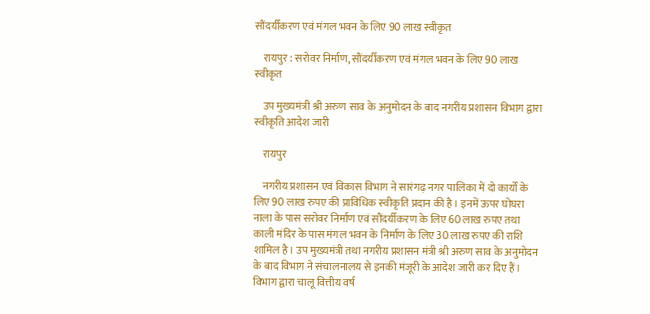सौंदर्यीकरण एवं मंगल भवन के लिए 90 लाख स्वीकृत

    रायपुर : सरोवर निर्माण, सौंदर्यीकरण एवं मंगल भवन के लिए 90 लाख स्वीकृत

    उप मुख्यमंत्री श्री अरुण साव के अनुमोदन के बाद नगरीय प्रशासन विभाग द्वारा स्वीकृति आदेश जारी

    रायपुर

    नगरीय प्रशासन एवं विकास विभाग ने सारंगढ़ नगर पालिका में दो कार्यों के लिए 90 लाख रुपए की प्राविधिक स्वीकृति प्रदान की है। इनमें ऊपर घोघरा नाला के पास सरोवर निर्माण एवं सौंदर्यीकरण के लिए 60 लाख रुपए तथा काली मंदिर के पास मंगल भवन के निर्माण के लिए 30 लाख रुपए की राशि शामिल है। उप मुख्यमंत्री तथा नगरीय प्रशासन मंत्री श्री अरुण साव के अनुमोदन के बाद विभाग ने संचालनालय से इनकी मंजूरी के आदेश जारी कर दिए हैं। विभाग द्वारा चालू वित्तीय वर्ष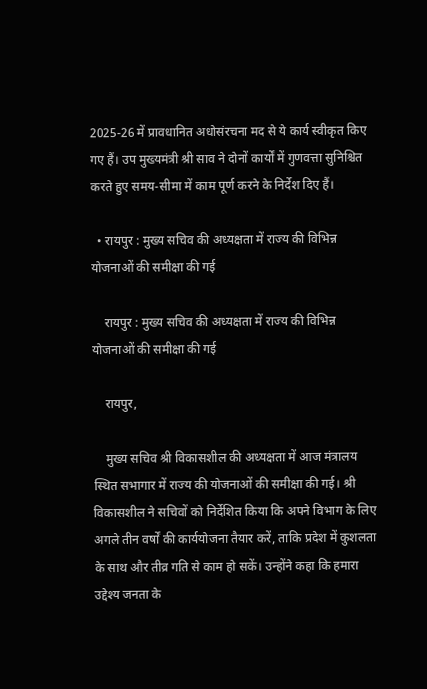2025-26 में प्रावधानित अधोसंरचना मद से ये कार्य स्वीकृत किए गए हैं। उप मुख्यमंत्री श्री साव ने दोनों कार्यों में गुणवत्ता सुनिश्चित करते हुए समय-सीमा में काम पूर्ण करने के निर्देश दिए हैं।

  • रायपुर : मुख्य सचिव की अध्यक्षता में राज्य की विभिन्न योजनाओं की समीक्षा की गई

    रायपुर : मुख्य सचिव की अध्यक्षता में राज्य की विभिन्न योजनाओं की समीक्षा की गई

    रायपुर,

    मुख्य सचिव श्री विकासशील की अध्यक्षता में आज मंत्रालय स्थित सभागार में राज्य की योजनाओं की समीक्षा की गई। श्री विकासशील ने सचिवों को निर्देशित किया कि अपने विभाग के लिए अगले तीन वर्षों की कार्ययोजना तैयार करें, ताकि प्रदेश में कुशलता के साथ और तीव्र गति से काम हो सकें। उन्होंने कहा कि हमारा उद्देश्य जनता के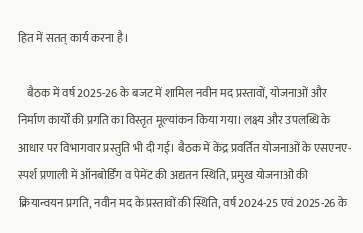हित में सतत् कार्य करना है।

    बैठक में वर्ष 2025-26 के बजट में शामिल नवीन मद प्रस्तावों, योजनाओं और निर्माण कार्यों की प्रगति का विस्तृत मूल्यांकन किया गया। लक्ष्य और उपलब्धि के आधार पर विभागवार प्रस्तुति भी दी गई। बैठक में केंद्र प्रवर्तित योजनाओं के एसएनए-स्पर्श प्रणाली में ऑनबोर्डिंग व पेमेंट की अद्यतन स्थिति, प्रमुख योजनाओं की क्रियान्वयन प्रगति, नवीन मद के प्रस्तावों की स्थिति, वर्ष 2024-25 एवं 2025-26 के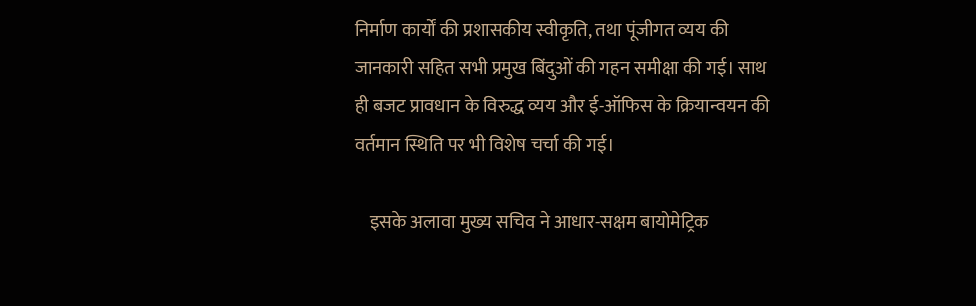निर्माण कार्यों की प्रशासकीय स्वीकृति, तथा पूंजीगत व्यय की जानकारी सहित सभी प्रमुख बिंदुओं की गहन समीक्षा की गई। साथ ही बजट प्रावधान के विरुद्ध व्यय और ई-ऑफिस के क्रियान्वयन की वर्तमान स्थिति पर भी विशेष चर्चा की गई।

    इसके अलावा मुख्य सचिव ने आधार-सक्षम बायोमेट्रिक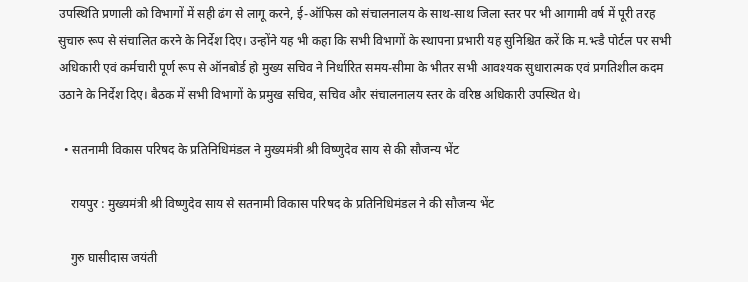उपस्थिति प्रणाली को विभागों में सही ढंग से लागू करने, ई-ऑफिस को संचालनालय के साथ-साथ जिला स्तर पर भी आगामी वर्ष में पूरी तरह सुचारु रूप से संचालित करने के निर्देश दिए। उन्होंने यह भी कहा कि सभी विभागों के स्थापना प्रभारी यह सुनिश्चित करें कि म.भ्त्डै पोर्टल पर सभी अधिकारी एवं कर्मचारी पूर्ण रूप से ऑनबोर्ड हो मुख्य सचिव ने निर्धारित समय-सीमा के भीतर सभी आवश्यक सुधारात्मक एवं प्रगतिशील कदम उठाने के निर्देश दिए। बैठक में सभी विभागों के प्रमुख सचिव, सचिव और संचालनालय स्तर के वरिष्ठ अधिकारी उपस्थित थे।

  • सतनामी विकास परिषद के प्रतिनिधिमंडल ने मुख्यमंत्री श्री विष्णुदेव साय से की सौजन्य भेंट

    रायपुर : मुख्यमंत्री श्री विष्णुदेव साय से सतनामी विकास परिषद के प्रतिनिधिमंडल ने की सौजन्य भेंट

    गुरु घासीदास जयंती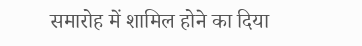समारोह में शामिल होने का दिया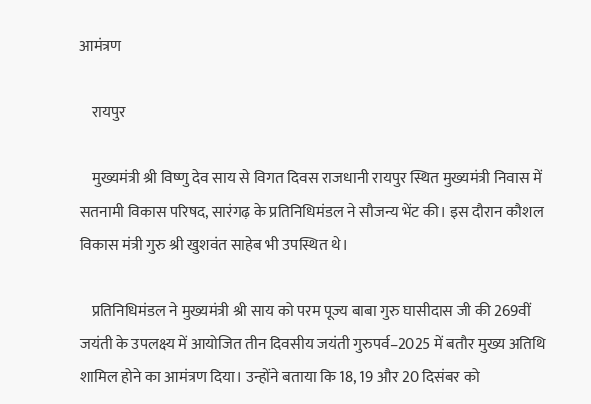आमंत्रण

    रायपुर

    मुख्यमंत्री श्री विष्णु देव साय से विगत दिवस राजधानी रायपुर स्थित मुख्यमंत्री निवास में सतनामी विकास परिषद, सारंगढ़ के प्रतिनिधिमंडल ने सौजन्य भेंट की। इस दौरान कौशल विकास मंत्री गुरु श्री खुशवंत साहेब भी उपस्थित थे।

    प्रतिनिधिमंडल ने मुख्यमंत्री श्री साय को परम पूज्य बाबा गुरु घासीदास जी की 269वीं जयंती के उपलक्ष्य में आयोजित तीन दिवसीय जयंती गुरुपर्व–2025 में बतौर मुख्य अतिथि शामिल होने का आमंत्रण दिया। उन्होंने बताया कि 18, 19 और 20 दिसंबर को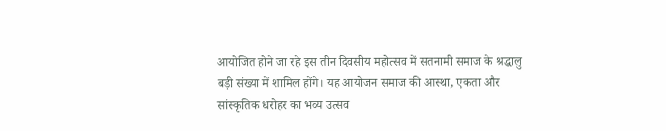आयोजित होने जा रहे इस तीन दिवसीय महोत्सव में सतनामी समाज के श्रद्धालु बड़ी संख्या में शामिल होंगे। यह आयोजन समाज की आस्था, एकता और सांस्कृतिक धरोहर का भव्य उत्सव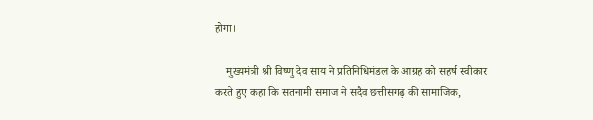होगा।

    मुख्यमंत्री श्री विष्णु देव साय ने प्रतिनिधिमंडल के आग्रह को सहर्ष स्वीकार करते हुए कहा कि सतनामी समाज ने सदैव छत्तीसगढ़ की सामाजिक,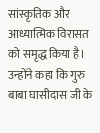सांस्कृतिक और आध्यात्मिक विरासत को समृद्ध किया है। उन्होंने कहा कि गुरु बाबा घासीदास जी के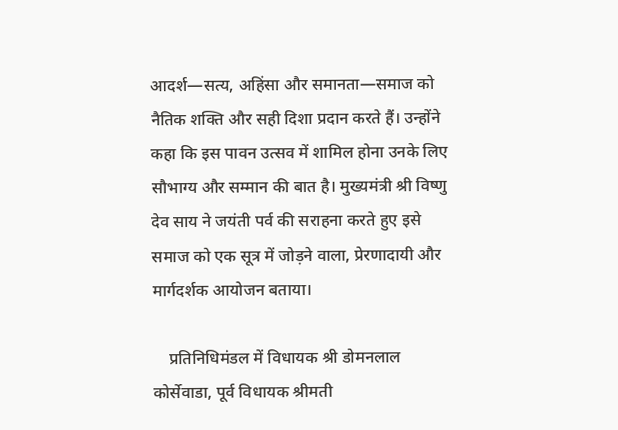आदर्श—सत्य, अहिंसा और समानता—समाज को नैतिक शक्ति और सही दिशा प्रदान करते हैं। उन्होंने कहा कि इस पावन उत्सव में शामिल होना उनके लिए सौभाग्य और सम्मान की बात है। मुख्यमंत्री श्री विष्णु देव साय ने जयंती पर्व की सराहना करते हुए इसे समाज को एक सूत्र में जोड़ने वाला, प्रेरणादायी और मार्गदर्शक आयोजन बताया।

    प्रतिनिधिमंडल में विधायक श्री डोमनलाल कोर्सेवाडा, पूर्व विधायक श्रीमती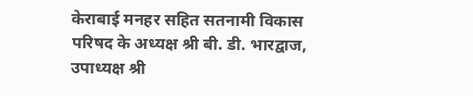केराबाई मनहर सहित सतनामी विकास परिषद के अध्यक्ष श्री बी. डी. भारद्वाज, उपाध्यक्ष श्री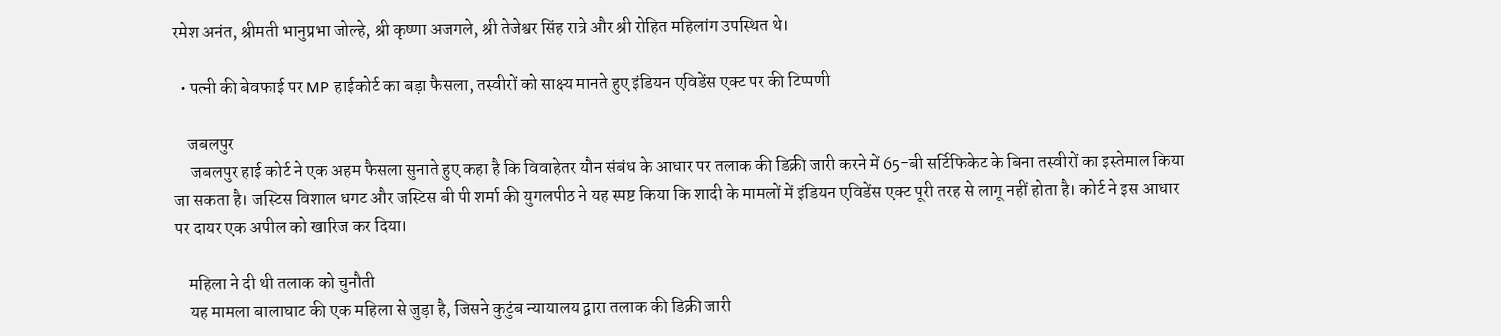रमेश अनंत, श्रीमती भानुप्रभा जोल्हे, श्री कृष्णा अजगले, श्री तेजेश्वर सिंह रात्रे और श्री रोहित महिलांग उपस्थित थे।

  • पत्नी की बेवफाई पर MP हाईकोर्ट का बड़ा फैसला, तस्वीरों को साक्ष्य मानते हुए इंडियन एविडेंस एक्ट पर की टिप्पणी

    जबलपुर
     जबलपुर हाई कोर्ट ने एक अहम फैसला सुनाते हुए कहा है कि विवाहेतर यौन संबंध के आधार पर तलाक की डिक्री जारी करने में 65-बी सर्टिफिकेट के बिना तस्वीरों का इस्तेमाल किया जा सकता है। जस्टिस विशाल धगट और जस्टिस बी पी शर्मा की युगलपीठ ने यह स्पष्ट किया कि शादी के मामलों में इंडियन एविडेंस एक्ट पूरी तरह से लागू नहीं होता है। कोर्ट ने इस आधार पर दायर एक अपील को खारिज कर दिया।

    महिला ने दी थी तलाक को चुनौती
    यह मामला बालाघाट की एक महिला से जुड़ा है, जिसने कुटुंब न्यायालय द्वारा तलाक की डिक्री जारी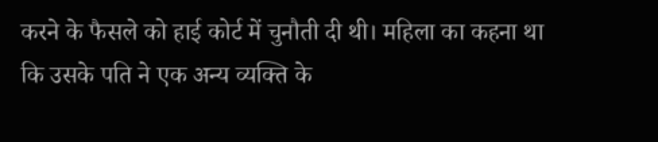करने के फैसले को हाई कोर्ट में चुनौती दी थी। महिला का कहना था कि उसके पति ने एक अन्य व्यक्ति के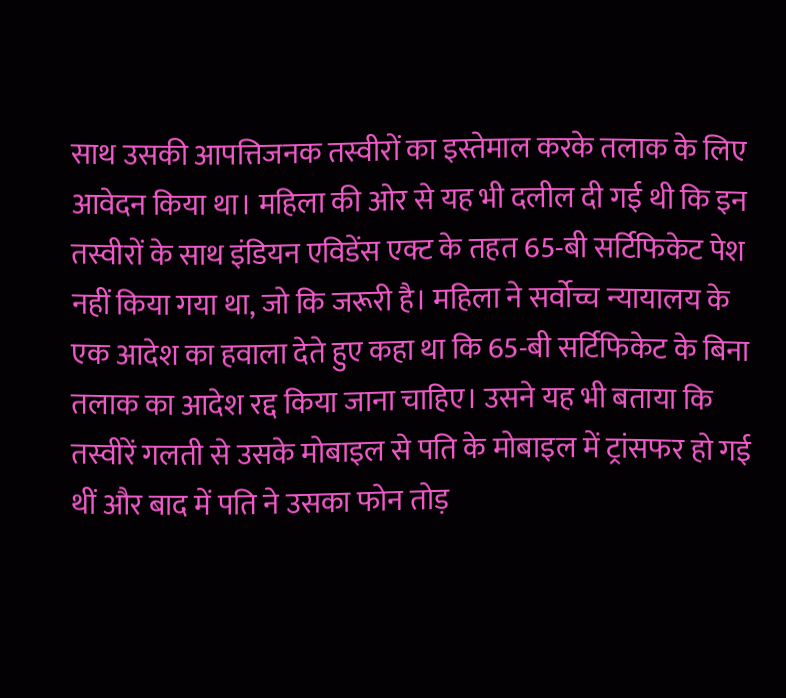साथ उसकी आपत्तिजनक तस्वीरों का इस्तेमाल करके तलाक के लिए आवेदन किया था। महिला की ओर से यह भी दलील दी गई थी कि इन तस्वीरों के साथ इंडियन एविडेंस एक्ट के तहत 65-बी सर्टिफिकेट पेश नहीं किया गया था, जो कि जरूरी है। महिला ने सर्वोच्च न्यायालय के एक आदेश का हवाला देते हुए कहा था कि 65-बी सर्टिफिकेट के बिना तलाक का आदेश रद्द किया जाना चाहिए। उसने यह भी बताया कि तस्वीरें गलती से उसके मोबाइल से पति के मोबाइल में ट्रांसफर हो गई थीं और बाद में पति ने उसका फोन तोड़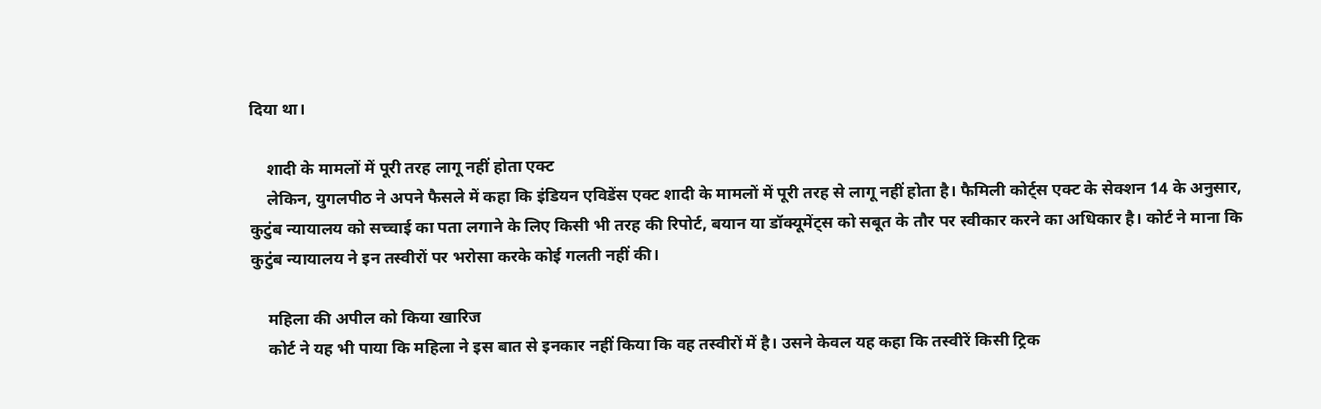दिया था।

    शादी के मामलों में पूरी तरह लागू नहीं होता एक्ट
    लेकिन, युगलपीठ ने अपने फैसले में कहा कि इंडियन एविडेंस एक्ट शादी के मामलों में पूरी तरह से लागू नहीं होता है। फैमिली कोर्ट्स एक्ट के सेक्शन 14 के अनुसार, कुटुंब न्यायालय को सच्चाई का पता लगाने के लिए किसी भी तरह की रिपोर्ट, बयान या डॉक्यूमेंट्स को सबूत के तौर पर स्वीकार करने का अधिकार है। कोर्ट ने माना कि कुटुंब न्यायालय ने इन तस्वीरों पर भरोसा करके कोई गलती नहीं की।

    महिला की अपील को किया खारिज
    कोर्ट ने यह भी पाया कि महिला ने इस बात से इनकार नहीं किया कि वह तस्वीरों में है। उसने केवल यह कहा कि तस्वीरें किसी ट्रिक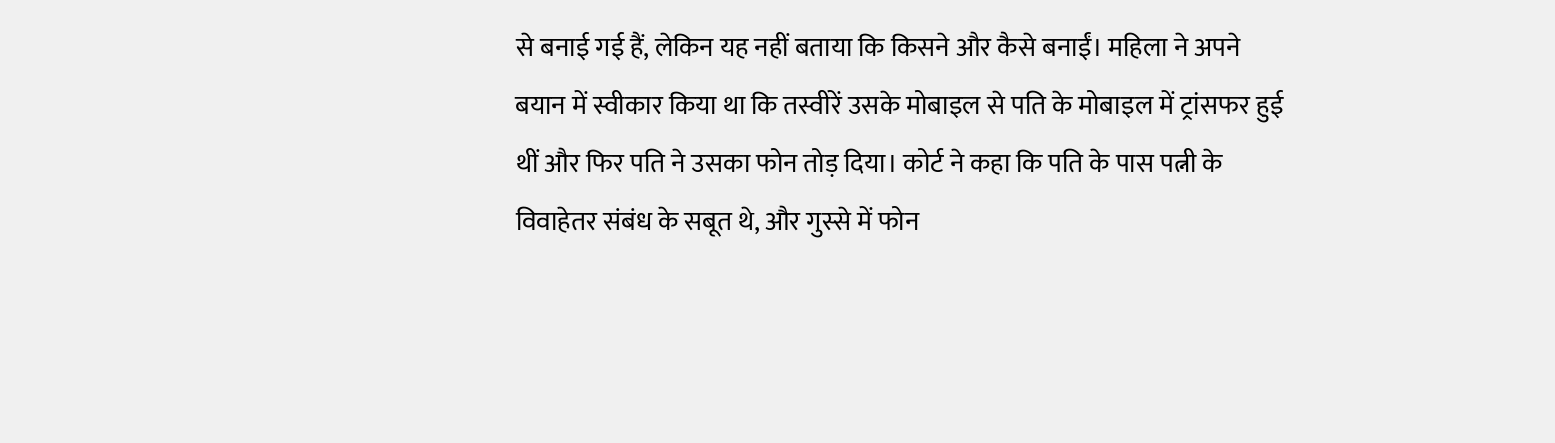से बनाई गई हैं, लेकिन यह नहीं बताया कि किसने और कैसे बनाईं। महिला ने अपने बयान में स्वीकार किया था कि तस्वीरें उसके मोबाइल से पति के मोबाइल में ट्रांसफर हुई थीं और फिर पति ने उसका फोन तोड़ दिया। कोर्ट ने कहा कि पति के पास पत्नी के विवाहेतर संबंध के सबूत थे, और गुस्से में फोन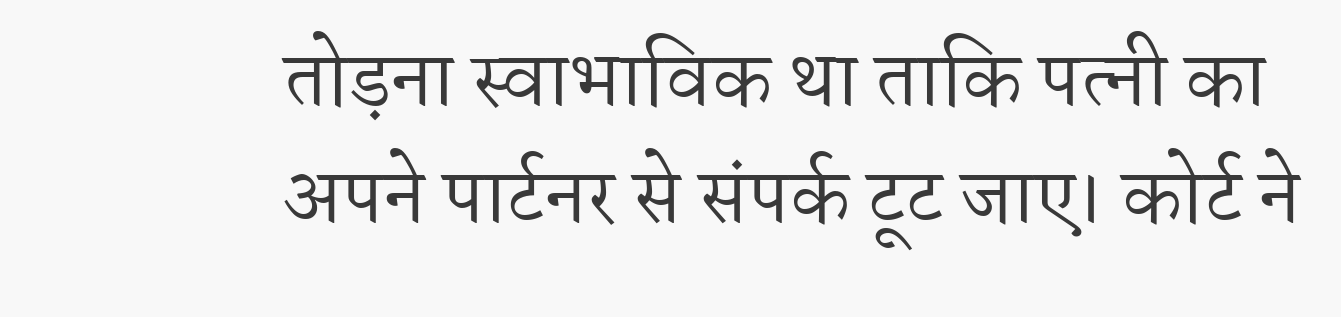तोड़ना स्वाभाविक था ताकि पत्नी का अपने पार्टनर से संपर्क टूट जाए। कोर्ट ने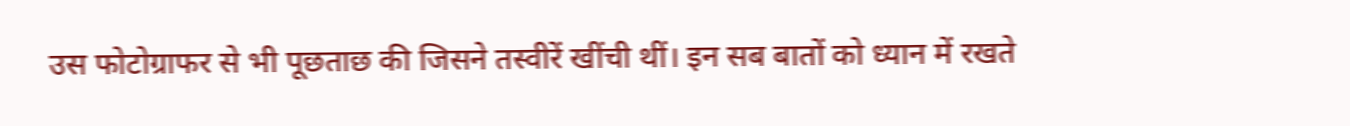उस फोटोग्राफर से भी पूछताछ की जिसने तस्वीरें खींची थीं। इन सब बातों को ध्यान में रखते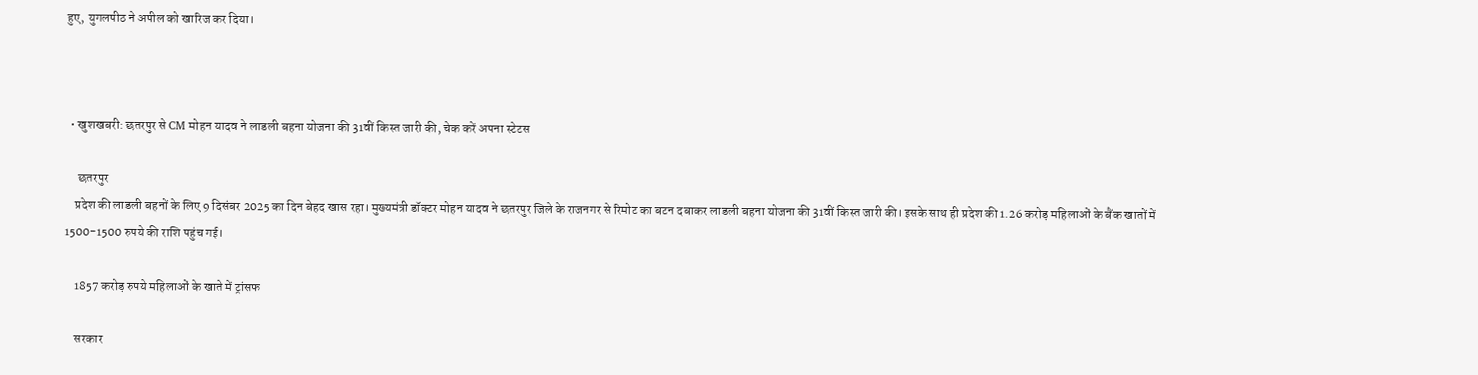हुए, युगलपीठ ने अपील को खारिज कर दिया।



  • खुशखबरी: छतरपुर से CM मोहन यादव ने लाडली बहना योजना की 31वीं किस्त जारी की, चेक करें अपना स्टेटस

     छतरपुर
    प्रदेश की लाडली बहनों के लिए 9 दिसंबर 2025 का दिन बेहद खास रहा। मुख्यमंत्री डॉक्टर मोहन यादव ने छतरपुर जिले के राजनगर से रिमोट का बटन दबाकर लाडली बहना योजना की 31वीं किस्त जारी की। इसके साथ ही प्रदेश की 1.26 करोड़ महिलाओं के बैंक खातों में 1500-1500 रुपये की राशि पहुंच गई।

    1857 करोड़ रुपये महिलाओं के खाते में ट्रांसफ

    सरकार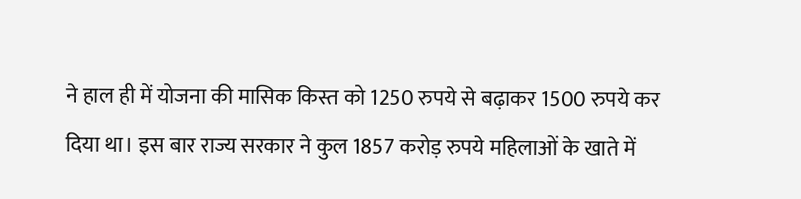ने हाल ही में योजना की मासिक किस्त को 1250 रुपये से बढ़ाकर 1500 रुपये कर दिया था। इस बार राज्य सरकार ने कुल 1857 करोड़ रुपये महिलाओं के खाते में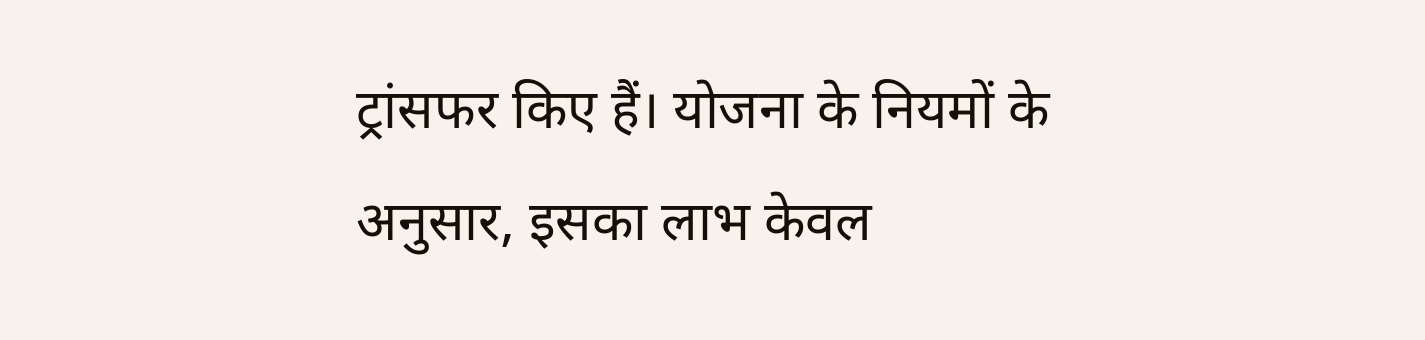ट्रांसफर किए हैं। योजना के नियमों के अनुसार, इसका लाभ केवल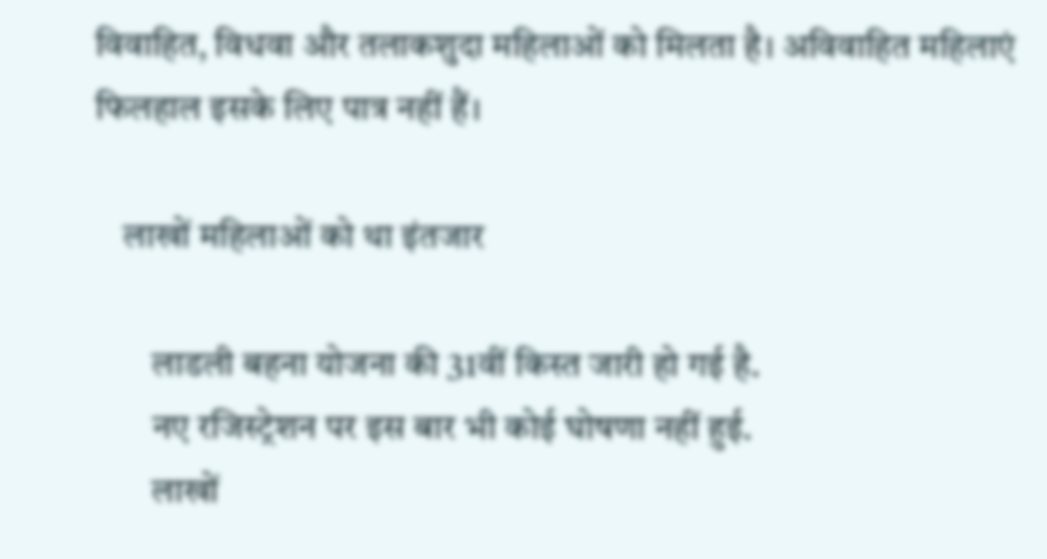विवाहित, विधवा और तलाकशुदा महिलाओं को मिलता है। अविवाहित महिलाएं फिलहाल इसके लिए पात्र नहीं हैं।

    लाखों महिलाओं को था इंतजार

        लाडली बहना योजना की 31वीं किस्त जारी हो गई है.
        नए रजिस्ट्रेशन पर इस बार भी कोई घोषणा नहीं हुई.
        लाखों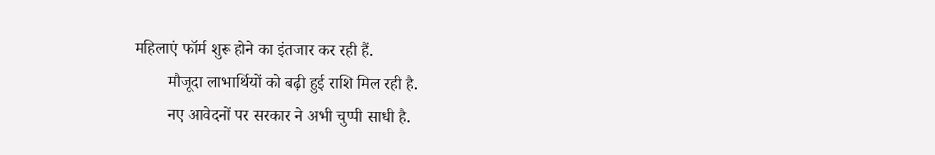महिलाएं फॉर्म शुरू होने का इंतजार कर रही हैं.
        मौजूदा लाभार्थियों को बढ़ी हुई राशि मिल रही है.
        नए आवेदनों पर सरकार ने अभी चुप्पी साधी है.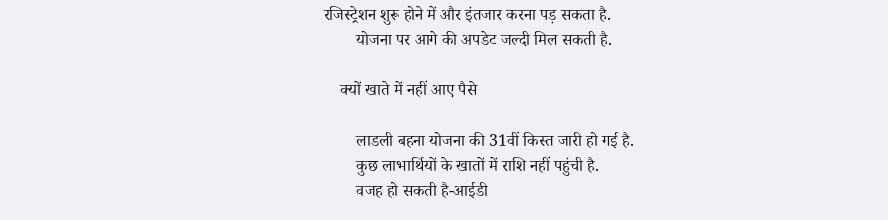रजिस्ट्रेशन शुरू होने में और इंतजार करना पड़ सकता है.
        योजना पर आगे की अपडेट जल्दी मिल सकती है.

    क्यों खाते में नहीं आए पैसे

        लाडली बहना योजना की 31वीं किस्त जारी हो गई है.
        कुछ लाभार्थियों के खातों में राशि नहीं पहुंची है.
        वजह हो सकती है-आईडी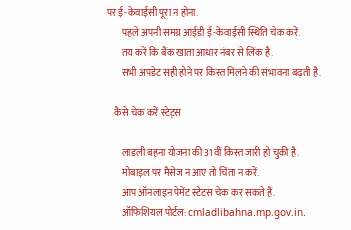पर ई-केवाईसी पूरा न होना.
        पहले अपनी समग्र आईडी ई-केवाईसी स्थिति चेक करें.
        तय करें कि बैंक खाता आधार नंबर से लिंक है.
        सभी अपडेट सही होने पर किस्त मिलने की संभावना बढ़ती है.

    कैसे चेक करें स्टेट्स

        लाडली बहना योजना की 31वीं किस्त जारी हो चुकी है.
        मोबाइल पर मैसेज न आए तो चिंता न करें.
        आप ऑनलाइन पेमेंट स्टेटस चेक कर सकते हैं.
        ऑफिशियल पोर्टल: cmladlibahna.mp.gov.in.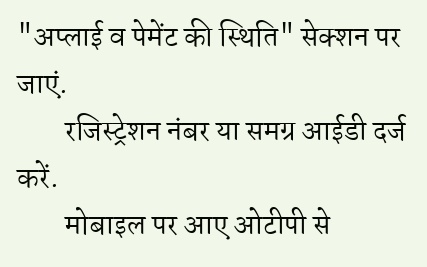"अप्लाई व पेमेंट की स्थिति" सेक्शन पर जाएं.
        रजिस्ट्रेशन नंबर या समग्र आईडी दर्ज करें.
        मोबाइल पर आए ओटीपी से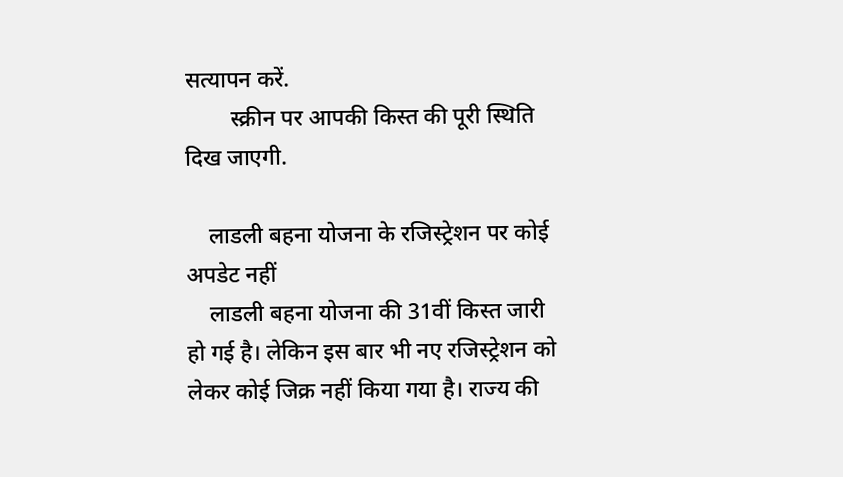सत्यापन करें.
        स्क्रीन पर आपकी किस्त की पूरी स्थिति दिख जाएगी.

    लाडली बहना योजना के रजिस्ट्रेशन पर कोई अपडेट नहीं
    लाडली बहना योजना की 31वीं किस्त जारी हो गई है। लेकिन इस बार भी नए रजिस्ट्रेशन को लेकर कोई जिक्र नहीं किया गया है। राज्य की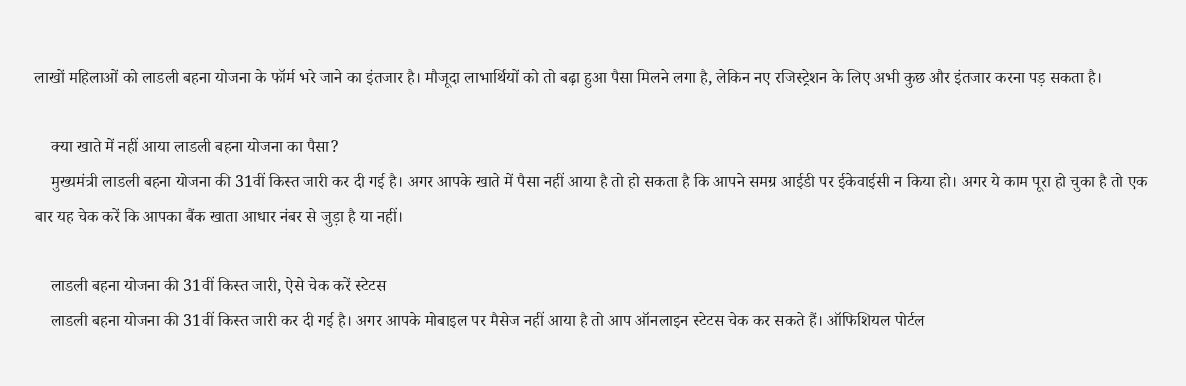लाखों महिलाओं को लाडली बहना योजना के फॉर्म भरे जाने का इंतजार है। मौजूदा लाभार्थियों को तो बढ़ा हुआ पैसा मिलने लगा है, लेकिन नए रजिस्ट्रेशन के लिए अभी कुछ और इंतजार करना पड़ सकता है।

    क्या खाते में नहीं आया लाडली बहना योजना का पैसा?
    मुख्यमंत्री लाडली बहना योजना की 31वीं किस्त जारी कर दी गई है। अगर आपके खाते में पैसा नहीं आया है तो हो सकता है कि आपने समग्र आईडी पर ईकेवाईसी न किया हो। अगर ये काम पूरा हो चुका है तो एक बार यह चेक करें कि आपका बैंक खाता आधार नंबर से जुड़ा है या नहीं।

    लाडली बहना योजना की 31वीं क‍िस्‍त जारी, ऐसे चेक करें स्‍टेटस
    लाडली बहना योजना की 31वीं किस्त जारी कर दी गई है। अगर आपके मोबाइल पर मैसेज नहीं आया है तो आप ऑनलाइन स्टेटस चेक कर सकते हैं। ऑफिशियल पोर्टल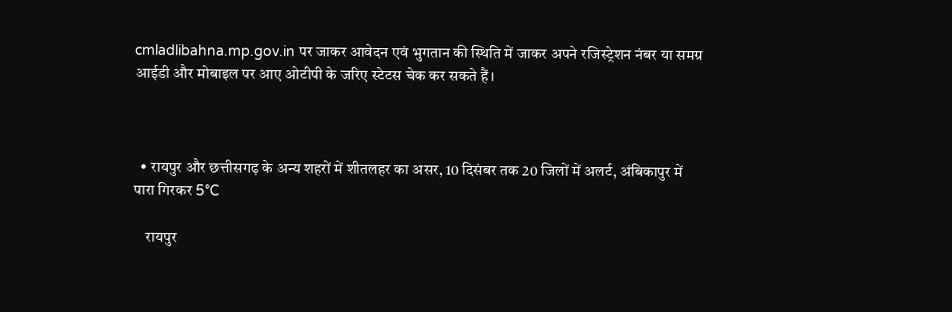cmladlibahna.mp.gov.in पर जाकर आवेदन एवं भुगतान की स्थिति में जाकर अपने रजिस्ट्रेशन नंबर या समग्र आईडी और मोबाइल पर आए ओटीपी के जरिए स्टेटस चेक कर सकते हैं।



  • रायपुर और छत्तीसगढ़ के अन्य शहरों में शीतलहर का असर, 10 दिसंबर तक 20 जिलों में अलर्ट, अंबिकापुर में पारा गिरकर 5°C

    रायपुर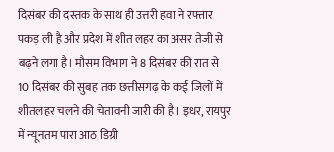दिसंबर की दस्तक के साथ ही उत्तरी हवा ने रफ्तार पकड़ ली है और प्रदेश में शीत लहर का असर तेजी से बढ़ने लगा है। मौसम विभाग ने 8 दिसंबर की रात से 10 दिसंबर की सुबह तक छत्तीसगढ़ के कई जिलों में शीतलहर चलने की चेतावनी जारी की है। इधर, रायपुर में न्यूनतम पारा आठ डिग्री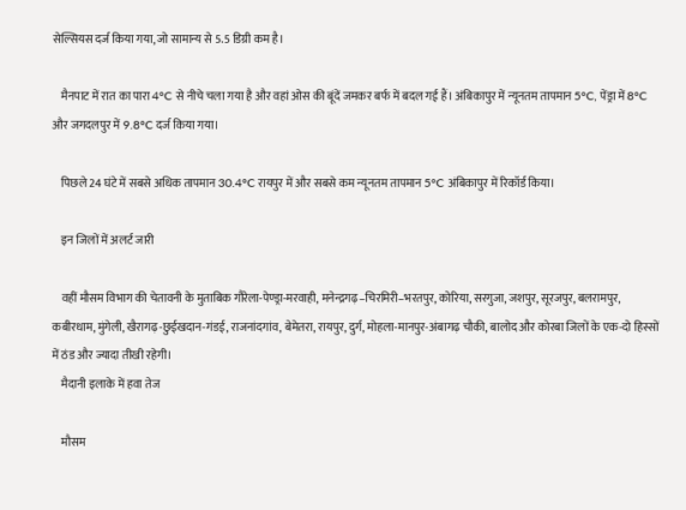सेल्सियस दर्ज किया गया, जो सामान्य से 5.5 डिग्री कम है।

    मैनपाट में रात का पारा 4°C से नीचे चला गया है और वहां ओस की बूंदें जमकर बर्फ में बदल गई हैं। अंबिकापुर में न्यूनतम तापमान 5°C, पेंड्रा में 8°C और जगदलपुर में 9.8°C दर्ज किया गया।

    पिछले 24 घंटे में सबसे अधिक तापमान 30.4°C रायपुर में और सबसे कम न्यूनतम तापमान 5°C अंबिकापुर में रिकॉर्ड किया।

    इन जिलों में अलर्ट जारी

    वहीं मौसम विभाग की चेतावनी के मुताबिक गौरेला-पेण्ड्रा-मरवाही, मनेन्द्रगढ़–चिरमिरी–भरतपुर, कोरिया, सरगुजा, जशपुर, सूरजपुर, बलरामपुर, कबीरधाम, मुंगेली, खैरागढ़-छुईखदान-गंडई, राजनांदगांव, बेमेतरा, रायपुर, दुर्ग, मोहला-मानपुर-अंबागढ़ चौकी, बालोद और कोरबा जिलों के एक-दो हिस्सों में ठंड और ज्यादा तीखी रहेगी।
    मैदानी इलाके में हवा तेज

    मौसम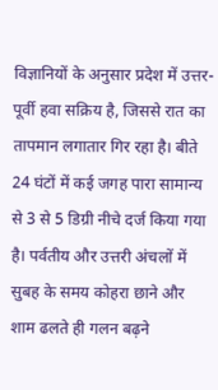विज्ञानियों के अनुसार प्रदेश में उत्तर-पूर्वी हवा सक्रिय है, जिससे रात का तापमान लगातार गिर रहा है। बीते 24 घंटों में कई जगह पारा सामान्य से 3 से 5 डिग्री नीचे दर्ज किया गया है। पर्वतीय और उत्तरी अंचलों में सुबह के समय कोहरा छाने और शाम ढलते ही गलन बढ़ने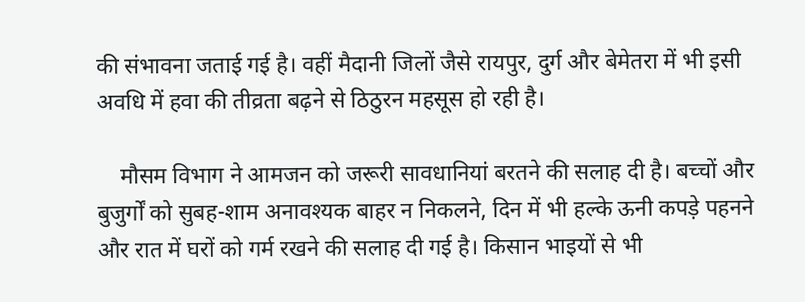की संभावना जताई गई है। वहीं मैदानी जिलों जैसे रायपुर, दुर्ग और बेमेतरा में भी इसी अवधि में हवा की तीव्रता बढ़ने से ठिठुरन महसूस हो रही है।

    मौसम विभाग ने आमजन को जरूरी सावधानियां बरतने की सलाह दी है। बच्चों और बुजुर्गों को सुबह-शाम अनावश्यक बाहर न निकलने, दिन में भी हल्के ऊनी कपड़े पहनने और रात में घरों को गर्म रखने की सलाह दी गई है। किसान भाइयों से भी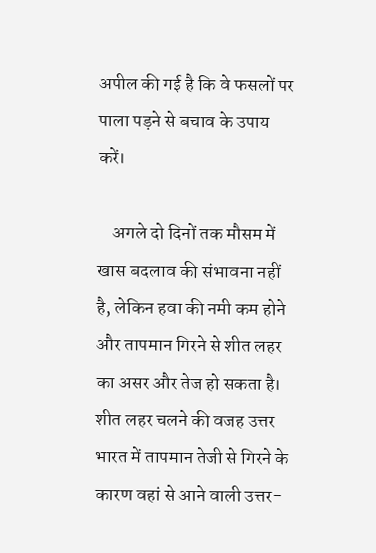अपील की गई है कि वे फसलों पर पाला पड़ने से बचाव के उपाय करें।

    अगले दो दिनों तक मौसम में खास बदलाव की संभावना नहीं है, लेकिन हवा की नमी कम होने और तापमान गिरने से शीत लहर का असर और तेज हो सकता है। शीत लहर चलने की वजह उत्तर भारत में तापमान तेजी से गिरने के कारण वहां से आने वाली उत्तर-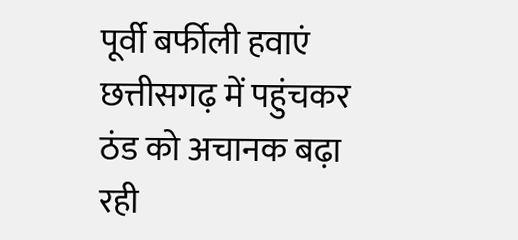पूर्वी बर्फीली हवाएं छत्तीसगढ़ में पहुंचकर ठंड को अचानक बढ़ा रही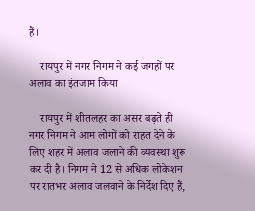हैं।

    रायपुर में नगर निगम ने कई जगहों पर अलाव का इंतजाम किया

    रायपुर में शीतलहर का असर बढ़ते ही नगर निगम ने आम लोगों को राहत देने के लिए शहर में अलाव जलाने की व्यवस्था शुरू कर दी है। निगम ने 12 से अधिक लोकेशन पर रातभर अलाव जलवाने के निर्देश दिए हैं,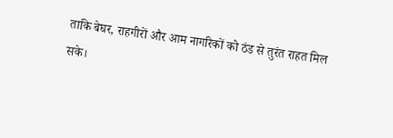ताकि बेघर, राहगीरों और आम नागरिकों को ठंड से तुरंत राहत मिल सके।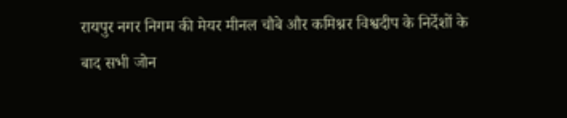रायपुर नगर निगम की मेयर मीनल चौबे और कमिश्नर विश्वदीप के निर्देशों के बाद सभी जोन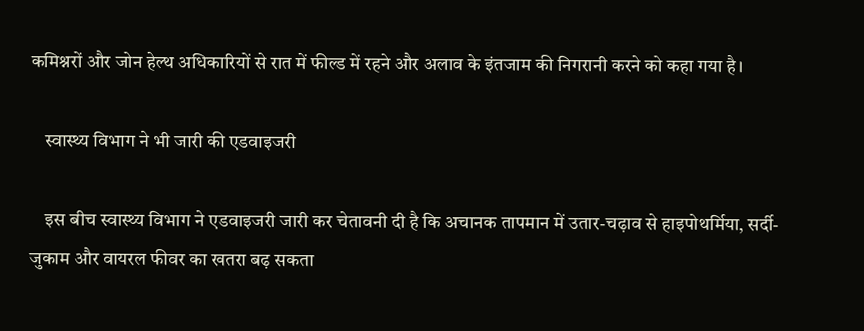कमिश्नरों और जोन हेल्थ अधिकारियों से रात में फील्ड में रहने और अलाव के इंतजाम की निगरानी करने को कहा गया है।

    स्वास्थ्य विभाग ने भी जारी की एडवाइजरी

    इस बीच स्वास्थ्य विभाग ने एडवाइजरी जारी कर चेतावनी दी है कि अचानक तापमान में उतार-चढ़ाव से हाइपोथर्मिया, सर्दी-जुकाम और वायरल फीवर का खतरा बढ़ सकता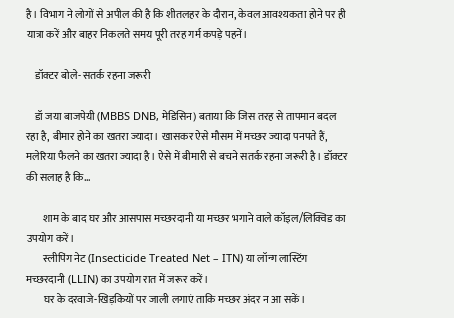है। विभाग ने लोगों से अपील की है कि शीतलहर के दौरान, केवल आवश्यकता होने पर ही यात्रा करें और बाहर निकलते समय पूरी तरह गर्म कपड़े पहनें।

    डॉक्टर बोले- सतर्क रहना जरूरी

    डॉ जया बाजपेयी (MBBS DNB, मेडिसिन) बताया कि जिस तरह से तापमान बदल रहा है, बीमार होने का खतरा ज्यादा। खासकर ऐसे मौसम में मच्छर ज्यादा पनपते हैं, मलेरिया फैलने का खतरा ज्यादा है। ऐसे में बीमारी से बचने सतर्क रहना जरूरी है। डॉक्टर की सलाह है कि…

        शाम के बाद घर और आसपास मच्छरदानी या मच्छर भगाने वाले कॉइल/लिक्विड का उपयोग करें।
        स्लीपिंग नेट (Insecticide Treated Net – ITN) या लॉन्ग लास्टिंग मच्छरदानी (LLIN) का उपयोग रात में जरूर करें।
        घर के दरवाजे-खिड़कियों पर जाली लगाएं ताकि मच्छर अंदर न आ सकें।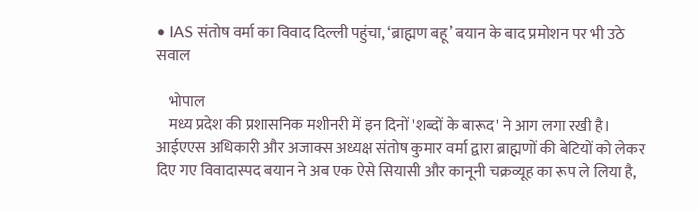• IAS संतोष वर्मा का विवाद दिल्ली पहुंचा, ‘ब्राह्मण बहू’ बयान के बाद प्रमोशन पर भी उठे सवाल

    भोपाल
    मध्य प्रदेश की प्रशासनिक मशीनरी में इन दिनों 'शब्दों के बारूद' ने आग लगा रखी है। आईएएस अधिकारी और अजाक्स अध्यक्ष संतोष कुमार वर्मा द्वारा ब्राह्मणों की बेटियों को लेकर दिए गए विवादास्पद बयान ने अब एक ऐसे सियासी और कानूनी चक्रव्यूह का रूप ले लिया है,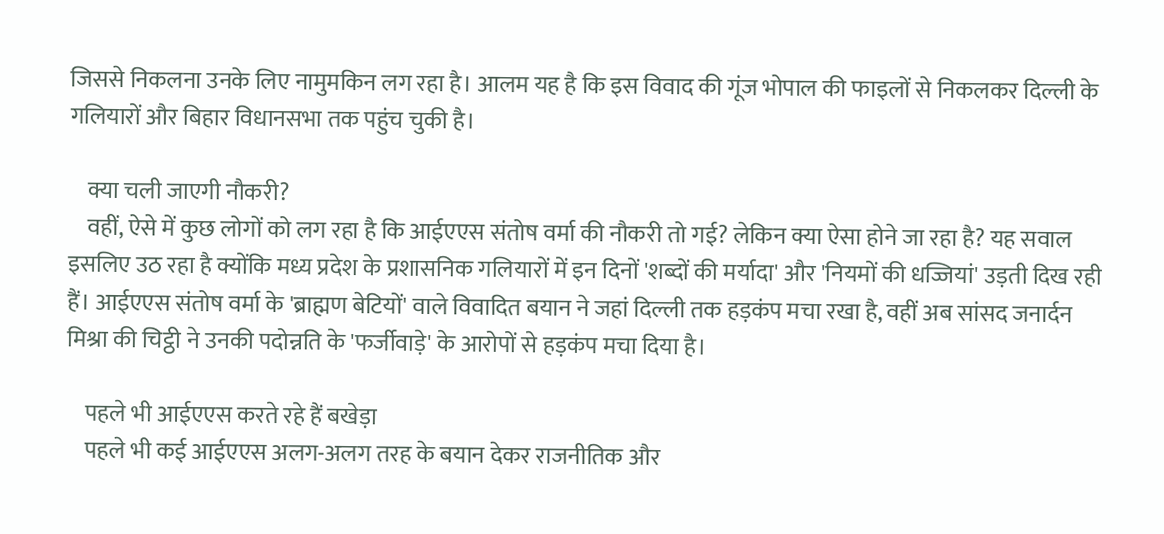जिससे निकलना उनके लिए नामुमकिन लग रहा है। आलम यह है कि इस विवाद की गूंज भोपाल की फाइलों से निकलकर दिल्ली के गलियारों और बिहार विधानसभा तक पहुंच चुकी है।

    क्या चली जाएगी नौकरी?
    वहीं, ऐसे में कुछ लोगों को लग रहा है कि आईएएस संतोष वर्मा की नौकरी तो गई? लेकिन क्या ऐसा होने जा रहा है? यह सवाल इसलिए उठ रहा है क्योंकि मध्य प्रदेश के प्रशासनिक गलियारों में इन दिनों 'शब्दों की मर्यादा' और 'नियमों की धज्जियां' उड़ती दिख रही हैं। आईएएस संतोष वर्मा के 'ब्राह्मण बेटियों' वाले विवादित बयान ने जहां दिल्ली तक हड़कंप मचा रखा है, वहीं अब सांसद जनार्दन मिश्रा की चिट्ठी ने उनकी पदोन्नति के 'फर्जीवाड़े' के आरोपों से हड़कंप मचा दिया है।

    पहले भी आईएएस करते रहे हैं बखेड़ा
    पहले भी कई आईएएस अलग-अलग तरह के बयान देकर राजनीतिक और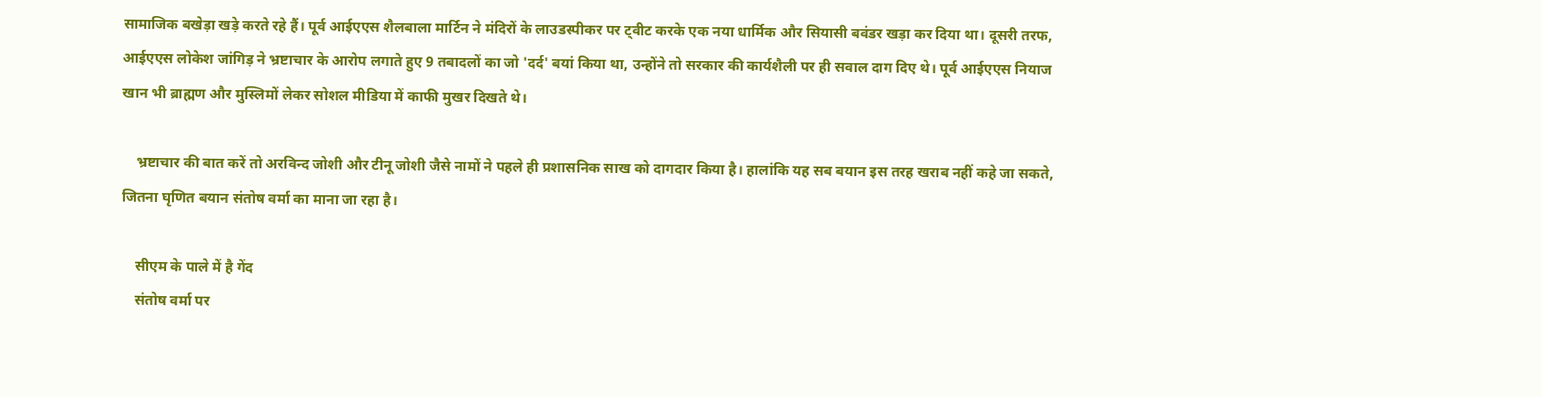सामाजिक बखेड़ा खड़े करते रहे हैं। पूर्व आईएएस शैलबाला मार्टिन ने मंदिरों के लाउडस्पीकर पर ट्वीट करके एक नया धार्मिक और सियासी बवंडर खड़ा कर दिया था। दूसरी तरफ, आईएएस लोकेश जांगिड़ ने भ्रष्टाचार के आरोप लगाते हुए 9 तबादलों का जो 'दर्द' बयां किया था, उन्होंने तो सरकार की कार्यशैली पर ही सवाल दाग दिए थे। पूर्व आईएएस नियाज खान भी ब्राह्मण और मुस्लिमों लेकर सोशल मीडिया में काफी मुखर दिखते थे।

    भ्रष्टाचार की बात करें तो अरविन्द जोशी और टीनू जोशी जैसे नामों ने पहले ही प्रशासनिक साख को दागदार किया है। हालांकि यह सब बयान इस तरह खराब नहीं कहे जा सकते, जितना घृणित बयान संतोष वर्मा का माना जा रहा है।

    सीएम के पाले में है गेंद
    संतोष वर्मा पर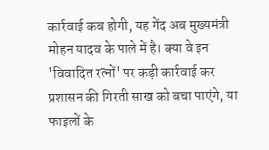कार्रवाई कब होगी, यह गेंद अब मुख्यमंत्री मोहन यादव के पाले में है। क्या वे इन 'विवादित रत्नों' पर कड़ी कार्रवाई कर प्रशासन की गिरती साख को बचा पाएंगे, या फाइलों के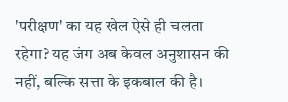'परीक्षण' का यह खेल ऐसे ही चलता रहेगा? यह जंग अब केवल अनुशासन की नहीं, बल्कि सत्ता के इकबाल की है।